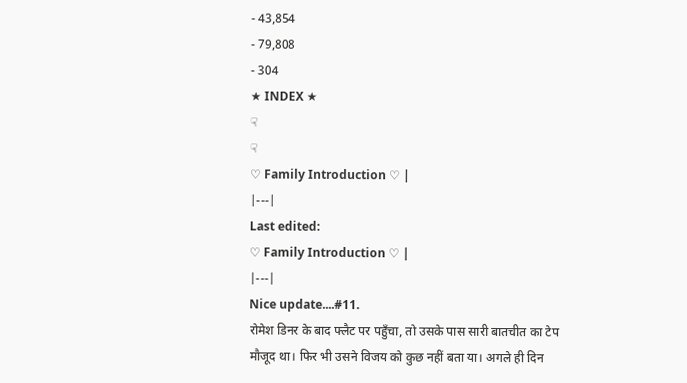- 43,854
- 79,808
- 304
★ INDEX ★
☟
☟
♡ Family Introduction ♡ |
|---|
Last edited:
♡ Family Introduction ♡ |
|---|
Nice update....#11.
रोमेश डिनर के बाद फ्लैट पर पहुँचा, तो उसके पास सारी बातचीत का टेप मौजूद था। फिर भी उसने विजय को कुछ नहीं बता या। अगले ही दिन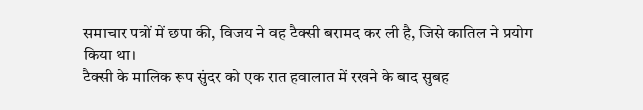समाचार पत्रों में छपा की, विजय ने वह टैक्सी बरामद कर ली है, जिसे कातिल ने प्रयोग किया था।
टैक्सी के मालिक रूप सुंदर को एक रात हवालात में रखने के बाद सुबह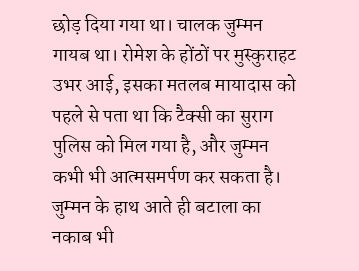छोड़ दिया गया था। चालक जुम्मन गायब था। रोमेश के होंठों पर मुस्कुराहट उभर आई, इसका मतलब मायादास को पहले से पता था कि टैक्सी का सुराग पुलिस को मिल गया है, और जुम्मन कभी भी आत्मसमर्पण कर सकता है।
जुम्मन के हाथ आते ही बटाला का नकाब भी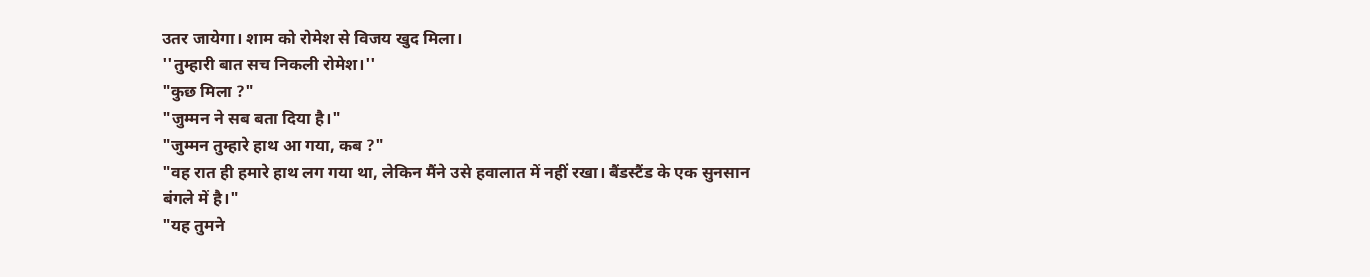उतर जायेगा। शाम को रोमेश से विजय खुद मिला।
''तुम्हारी बात सच निकली रोमेश।''
"कुछ मिला ?"
"जुम्मन ने सब बता दिया है।"
"जुम्मन तुम्हारे हाथ आ गया, कब ?"
"वह रात ही हमारे हाथ लग गया था, लेकिन मैंने उसे हवालात में नहीं रखा। बैंडस्टैंड के एक सुनसान बंगले में है।"
"यह तुमने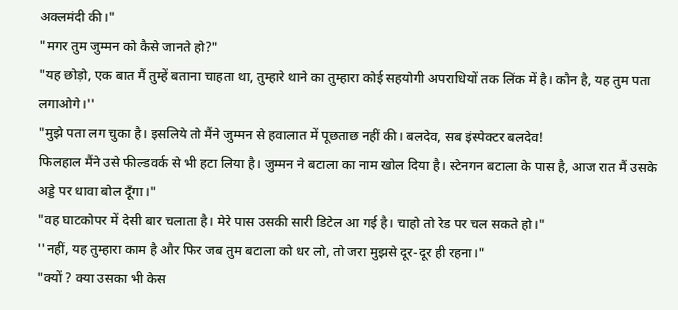अक्लमंदी की।"
"मगर तुम जुम्मन को कैसे जानते हो?"
"यह छोड़ो, एक बात मैं तुम्हें बताना चाहता था, तुम्हारे थाने का तुम्हारा कोई सहयोगी अपराधियों तक लिंक में है। कौन है, यह तुम पता लगाओगे।''
"मुझे पता लग चुका है। इसलिये तो मैंने जुम्मन से हवालात में पूछताछ नहीं की। बलदेव, सब इंस्पेक्टर बलदेव!
फिलहाल मैंने उसे फील्डवर्क से भी हटा लिया है। जुम्मन ने बटाला का नाम खोल दिया है। स्टेनगन बटाला के पास है, आज रात मैं उसके अड्डे पर धावा बोल दूँगा।"
"वह घाटकोपर में देसी बार चलाता है। मेरे पास उसकी सारी डिटेल आ गई है। चाहो तो रेड पर चल सकते हो।"
''नहीं, यह तुम्हारा काम है और फिर जब तुम बटाला को धर लो, तो जरा मुझसे दूर-दूर ही रहना।"
"क्यों ? क्या उसका भी केस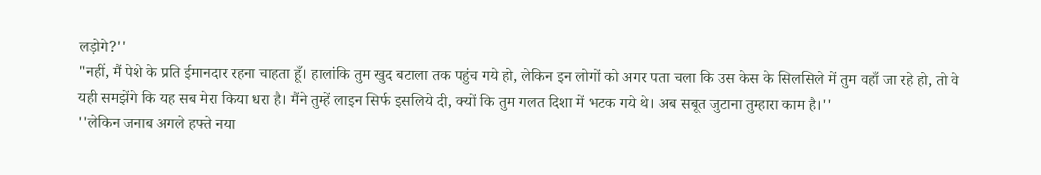लड़ोगे?''
"नहीं, मैं पेशे के प्रति ईमानदार रहना चाहता हूँ। हालांकि तुम खुद बटाला तक पहुंच गये हो, लेकिन इन लोगों को अगर पता चला कि उस केस के सिलसिले में तुम वहाँ जा रहे हो, तो वे यही समझेंगे कि यह सब मेरा किया धरा है। मैंने तुम्हें लाइन सिर्फ इसलिये दी, क्यों कि तुम गलत दिशा में भटक गये थे। अब सबूत जुटाना तुम्हारा काम है।''
''लेकिन जनाब अगले हफ्ते नया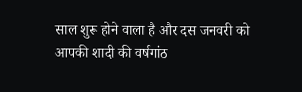साल शुरू होने वाला है और दस जनवरी को आपकी शादी की वर्षगांठ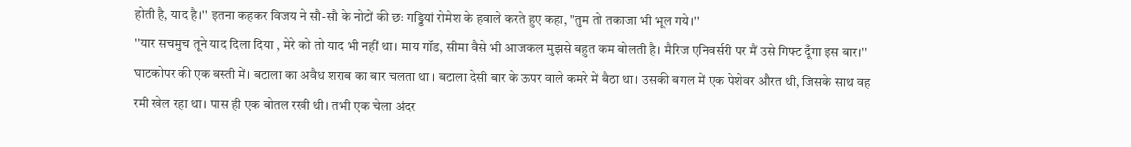होती है, याद है।'' इतना कहकर विजय ने सौ-सौ के नोटों की छः गड्डियां रोमेश के हवाले करते हुए कहा, "तुम तो तकाजा भी भूल गये।''
''यार सचमुच तूने याद दिला दिया , मेरे को तो याद भी नहीं था। माय गॉड, सीमा वैसे भी आजकल मुझसे बहुत कम बोलती है। मैरिज एनिवर्सरी पर मैं उसे गिफ्ट दूँगा इस बार।''
घाटकोपर की एक बस्ती में। बटाला का अवैध शराब का बार चलता था । बटाला देसी बार के ऊपर वाले कमरे में बैठा था। उसकी बगल में एक पेशेवर औरत थी, जिसके साथ वह रमी खेल रहा था। पास ही एक बोतल रखी थी। तभी एक चेला अंदर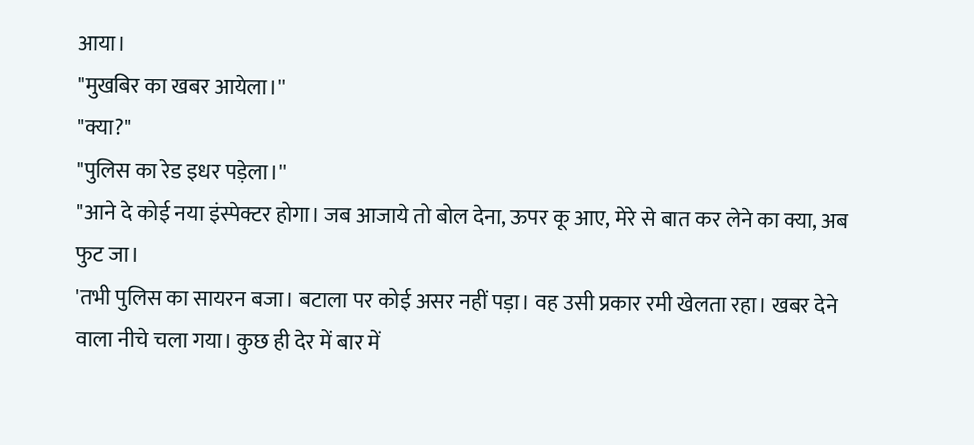आया।
"मुखबिर का खबर आयेला।''
"क्या?"
"पुलिस का रेड इधर पड़ेला।''
"आने दे कोई नया इंस्पेक्टर होगा। जब आजाये तो बोल देना, ऊपर कू आए, मेरे से बात कर लेने का क्या, अब फुट जा।
'तभी पुलिस का सायरन बजा। बटाला पर कोई असर नहीं पड़ा। वह उसी प्रकार रमी खेलता रहा। खबर देने वाला नीचे चला गया। कुछ ही देर में बार में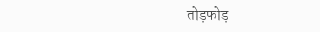तोड़फोड़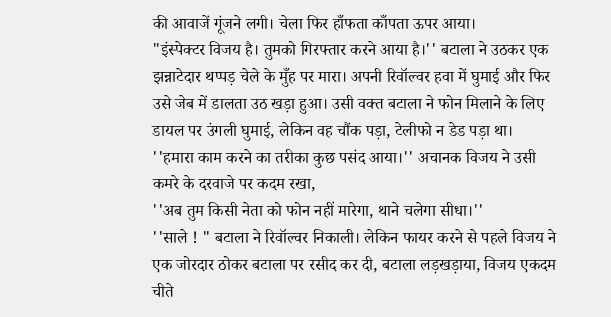की आवाजें गूंजने लगी। चेला फिर हाँफता काँपता ऊपर आया।
"इंस्पेक्टर विजय है। तुमको गिरफ्तार करने आया है।'' बटाला ने उठकर एक झन्नाटेदार थप्पड़ चेले के मुँह पर मारा। अपनी रिवॉल्वर हवा में घुमाई और फिर उसे जेब में डालता उठ खड़ा हुआ। उसी वक्त बटाला ने फोन मिलाने के लिए डायल पर उंगली घुमाई, लेकिन वह चौंक पड़ा, टेलीफो न डेड पड़ा था।
''हमारा काम करने का तरीका कुछ पसंद आया।'' अचानक विजय ने उसी कमरे के दरवाजे पर कदम रखा,
''अब तुम किसी नेता को फोन नहीं मारेगा, थाने चलेगा सीधा।''
''साले ! " बटाला ने रिवॉल्वर निकाली। लेकिन फायर करने से पहले विजय ने एक जोरदार ठोकर बटाला पर रसीद कर दी, बटाला लड़खड़ाया, विजय एकदम चीते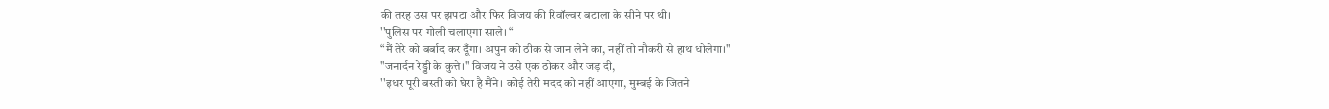की तरह उस पर झपटा और फिर विजय की रिवॉल्वर बटाला के सीने पर थी।
''पुलिस पर गोली चलाएगा साले। “
“मैं तेरे को बर्बाद कर दूँगा। अपुन को ठीक से जान लेने का, नहीं तो नौकरी से हाथ धोलेगा।"
"जनार्दन रेड्डी के कुत्ते।" विजय ने उसे एक ठोकर और जड़ दी,
''इधर पूरी बस्ती को घेरा है मैंने। कोई तेरी मदद को नहीं आएगा, मुम्बई के जितने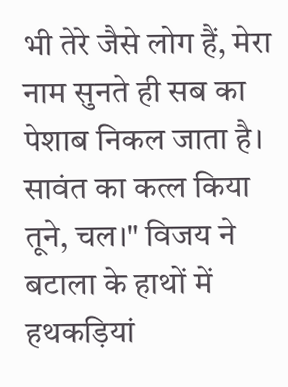भी तेरे जैसे लोग हैं, मेरा नाम सुनते ही सब का पेशाब निकल जाता है। सावंत का कत्ल किया तूने, चल।" विजय ने बटाला के हाथों में हथकड़ियां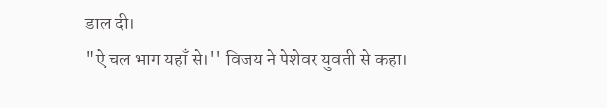डाल दी।
"ऐ चल भाग यहाँ से।'' विजय ने पेशेवर युवती से कहा।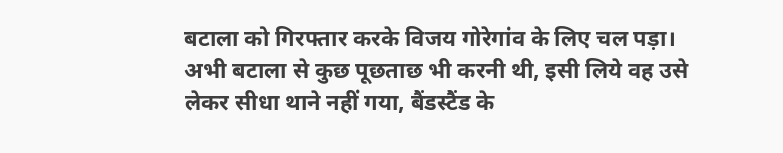बटाला को गिरफ्तार करके विजय गोरेगांव के लिए चल पड़ा। अभी बटाला से कुछ पूछताछ भी करनी थी, इसी लिये वह उसे लेकर सीधा थाने नहीं गया, बैंडस्टैंड के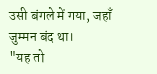उसी बंगले में गया, जहाँ जुम्मन बंद था।
"यह तो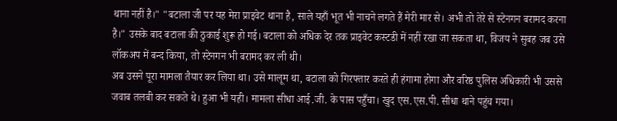थाना नहीं है।" "बटाला जी पर यह मेरा प्राइवेट थाना है, साले यहाँ भूत भी नाचने लगते हैं मेरी मार से। अभी तो तेरे से स्टेनगन बरामद करना है।" उसके बाद बटाला की ठुकाई शुरू हो गई। बटाला को अधिक देर तक प्राइवेट कस्टडी में नहीं रखा जा सकता था, विजय ने सुबह जब उसे लॉकअप में बन्द किया, तो स्टेनगन भी बरामद कर ली थी।
अब उसने पूरा मामला तैयार कर लिया था। उसे मालूम था, बटाला को गिरफ्तार करते ही हंगामा होगा और वरिष्ठ पुलिस अधिकारी भी उससे जवाब तलबी कर सकते थे। हुआ भी यही। मामला सीधा आई.जी. के पास पहुँचा। खुद एस.एस.पी. सीधा थाने पहुंच गया।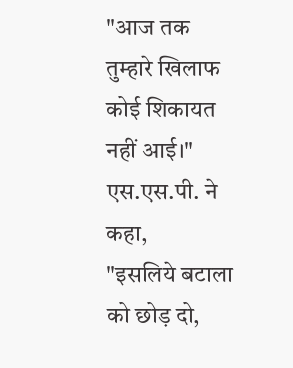"आज तक तुम्हारे खिलाफ कोई शिकायत नहीं आई।" एस.एस.पी. ने कहा,
"इसलिये बटाला को छोड़ दो,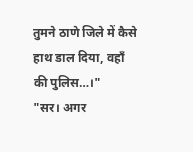तुमने ठाणे जिले में कैसे हाथ डाल दिया, वहाँ की पुलिस…।"
"सर। अगर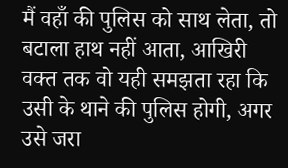मैं वहाँ की पुलिस को साथ लेता, तो बटाला हाथ नहीं आता, आखिरी वक्त तक वो यही समझता रहा कि उसी के थाने की पुलिस होगी, अगर उसे जरा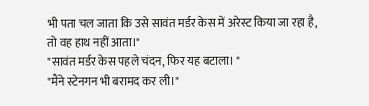भी पता चल जाता कि उसे सावंत मर्डर केस में अरेस्ट किया जा रहा है, तो वह हाथ नहीं आता।"
"सावंत मर्डर केस पहले चंदन, फिर यह बटाला। "
"मैंने स्टेनगन भी बरामद कर ली।"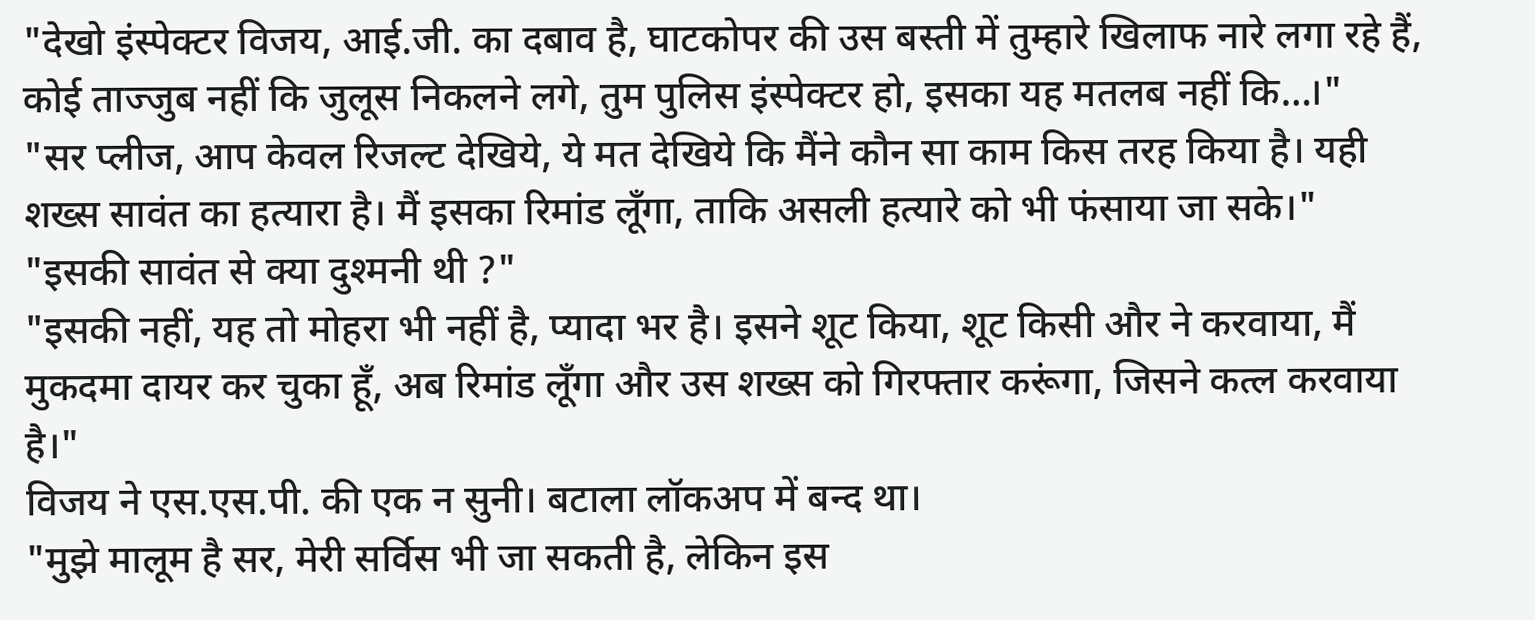"देखो इंस्पेक्टर विजय, आई.जी. का दबाव है, घाटकोपर की उस बस्ती में तुम्हारे खिलाफ नारे लगा रहे हैं, कोई ताज्जुब नहीं कि जुलूस निकलने लगे, तुम पुलिस इंस्पेक्टर हो, इसका यह मतलब नहीं कि…।"
"सर प्लीज, आप केवल रिजल्ट देखिये, ये मत देखिये कि मैंने कौन सा काम किस तरह किया है। यही शख्स सावंत का हत्यारा है। मैं इसका रिमांड लूँगा, ताकि असली हत्यारे को भी फंसाया जा सके।"
"इसकी सावंत से क्या दुश्मनी थी ?"
"इसकी नहीं, यह तो मोहरा भी नहीं है, प्यादा भर है। इसने शूट किया, शूट किसी और ने करवाया, मैं मुकदमा दायर कर चुका हूँ, अब रिमांड लूँगा और उस शख्स को गिरफ्तार करूंगा, जिसने कत्ल करवाया है।"
विजय ने एस.एस.पी. की एक न सुनी। बटाला लॉकअप में बन्द था।
"मुझे मालूम है सर, मेरी सर्विस भी जा सकती है, लेकिन इस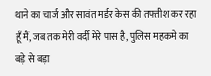थाने का चार्ज और सावंत मर्डर केस की तफ्तीश कर रहा हूँ मैं, जब तक मेरी वर्दी मेरे पास है, पुलिस महकमे का बड़े से बड़ा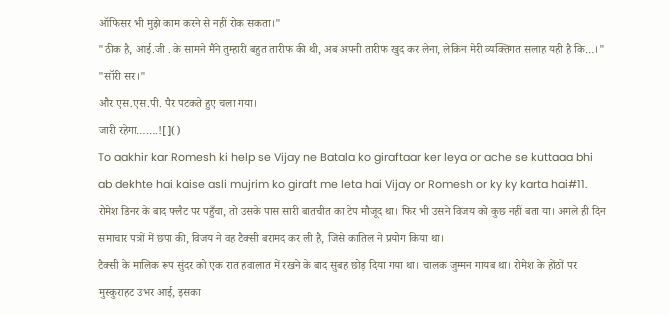ऑफिसर भी मुझे काम करने से नहीं रोक सकता।"
"ठीक है, आई.जी . के सामने मैंने तुम्हारी बहुत तारीफ की थी, अब अपनी तारीफ खुद कर लेना, लेकिन मेरी व्यक्तिगत सलाह यही है कि…।"
"सॉरी सर।"
और एस.एस.पी. पैर पटकते हुए चला गया।
जारी रहेगा…….![]()
To aakhir kar Romesh ki help se Vijay ne Batala ko giraftaar ker leya or ache se kuttaaa bhi ab dekhte hai kaise asli mujrim ko giraft me leta hai Vijay or Romesh or ky ky karta hai#11.
रोमेश डिनर के बाद फ्लैट पर पहुँचा, तो उसके पास सारी बातचीत का टेप मौजूद था। फिर भी उसने विजय को कुछ नहीं बता या। अगले ही दिन समाचार पत्रों में छपा की, विजय ने वह टैक्सी बरामद कर ली है, जिसे कातिल ने प्रयोग किया था।
टैक्सी के मालिक रूप सुंदर को एक रात हवालात में रखने के बाद सुबह छोड़ दिया गया था। चालक जुम्मन गायब था। रोमेश के होंठों पर मुस्कुराहट उभर आई, इसका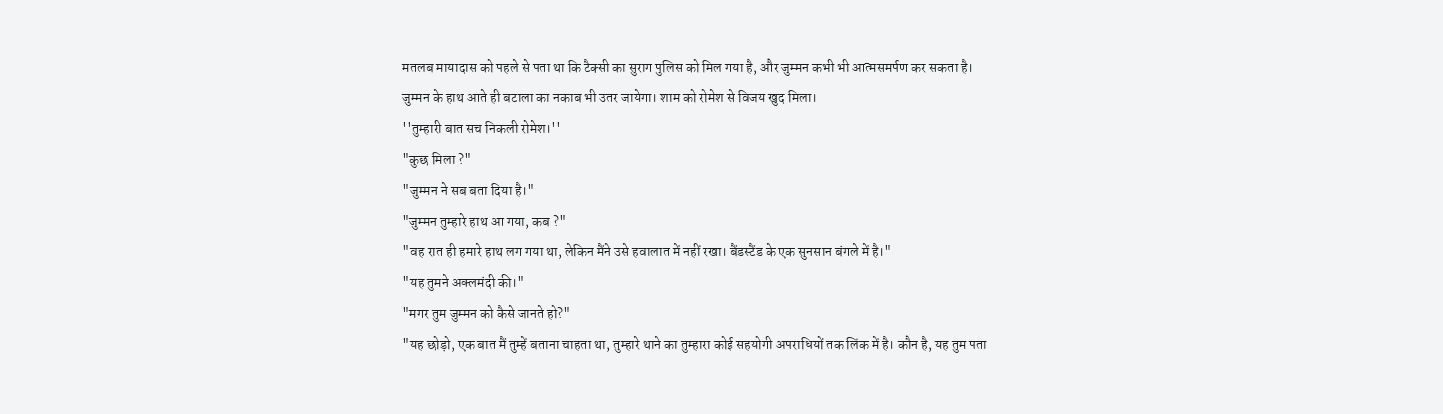मतलब मायादास को पहले से पता था कि टैक्सी का सुराग पुलिस को मिल गया है, और जुम्मन कभी भी आत्मसमर्पण कर सकता है।
जुम्मन के हाथ आते ही बटाला का नकाब भी उतर जायेगा। शाम को रोमेश से विजय खुद मिला।
''तुम्हारी बात सच निकली रोमेश।''
"कुछ मिला ?"
"जुम्मन ने सब बता दिया है।"
"जुम्मन तुम्हारे हाथ आ गया, कब ?"
"वह रात ही हमारे हाथ लग गया था, लेकिन मैंने उसे हवालात में नहीं रखा। बैंडस्टैंड के एक सुनसान बंगले में है।"
"यह तुमने अक्लमंदी की।"
"मगर तुम जुम्मन को कैसे जानते हो?"
"यह छोड़ो, एक बात मैं तुम्हें बताना चाहता था, तुम्हारे थाने का तुम्हारा कोई सहयोगी अपराधियों तक लिंक में है। कौन है, यह तुम पता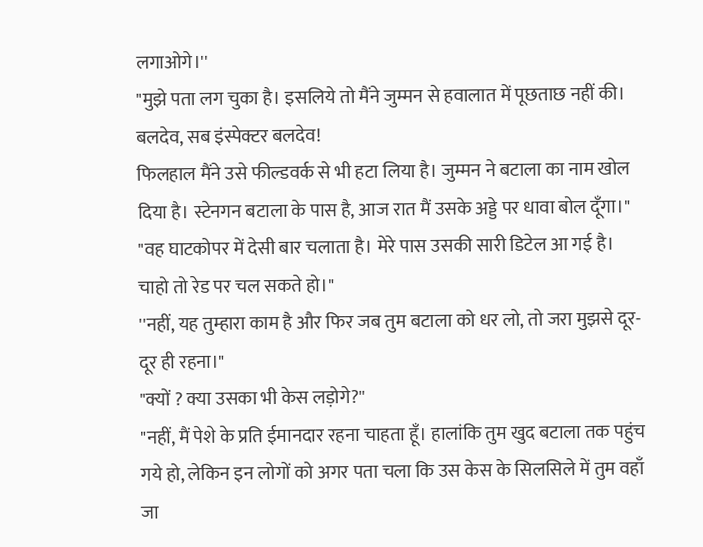लगाओगे।''
"मुझे पता लग चुका है। इसलिये तो मैंने जुम्मन से हवालात में पूछताछ नहीं की। बलदेव, सब इंस्पेक्टर बलदेव!
फिलहाल मैंने उसे फील्डवर्क से भी हटा लिया है। जुम्मन ने बटाला का नाम खोल दिया है। स्टेनगन बटाला के पास है, आज रात मैं उसके अड्डे पर धावा बोल दूँगा।"
"वह घाटकोपर में देसी बार चलाता है। मेरे पास उसकी सारी डिटेल आ गई है। चाहो तो रेड पर चल सकते हो।"
''नहीं, यह तुम्हारा काम है और फिर जब तुम बटाला को धर लो, तो जरा मुझसे दूर-दूर ही रहना।"
"क्यों ? क्या उसका भी केस लड़ोगे?''
"नहीं, मैं पेशे के प्रति ईमानदार रहना चाहता हूँ। हालांकि तुम खुद बटाला तक पहुंच गये हो, लेकिन इन लोगों को अगर पता चला कि उस केस के सिलसिले में तुम वहाँ जा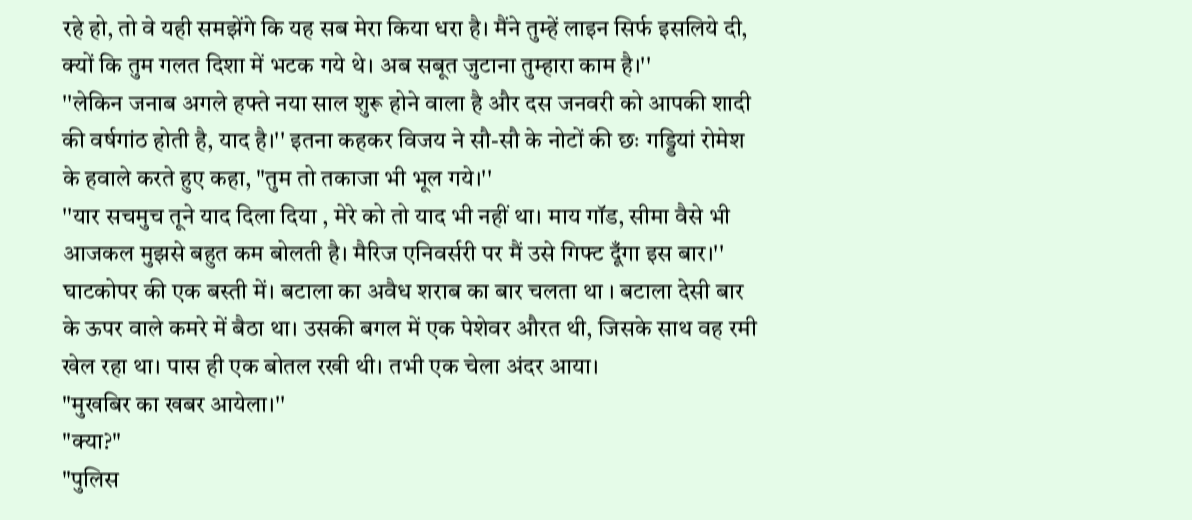रहे हो, तो वे यही समझेंगे कि यह सब मेरा किया धरा है। मैंने तुम्हें लाइन सिर्फ इसलिये दी, क्यों कि तुम गलत दिशा में भटक गये थे। अब सबूत जुटाना तुम्हारा काम है।''
''लेकिन जनाब अगले हफ्ते नया साल शुरू होने वाला है और दस जनवरी को आपकी शादी की वर्षगांठ होती है, याद है।'' इतना कहकर विजय ने सौ-सौ के नोटों की छः गड्डियां रोमेश के हवाले करते हुए कहा, "तुम तो तकाजा भी भूल गये।''
''यार सचमुच तूने याद दिला दिया , मेरे को तो याद भी नहीं था। माय गॉड, सीमा वैसे भी आजकल मुझसे बहुत कम बोलती है। मैरिज एनिवर्सरी पर मैं उसे गिफ्ट दूँगा इस बार।''
घाटकोपर की एक बस्ती में। बटाला का अवैध शराब का बार चलता था । बटाला देसी बार के ऊपर वाले कमरे में बैठा था। उसकी बगल में एक पेशेवर औरत थी, जिसके साथ वह रमी खेल रहा था। पास ही एक बोतल रखी थी। तभी एक चेला अंदर आया।
"मुखबिर का खबर आयेला।''
"क्या?"
"पुलिस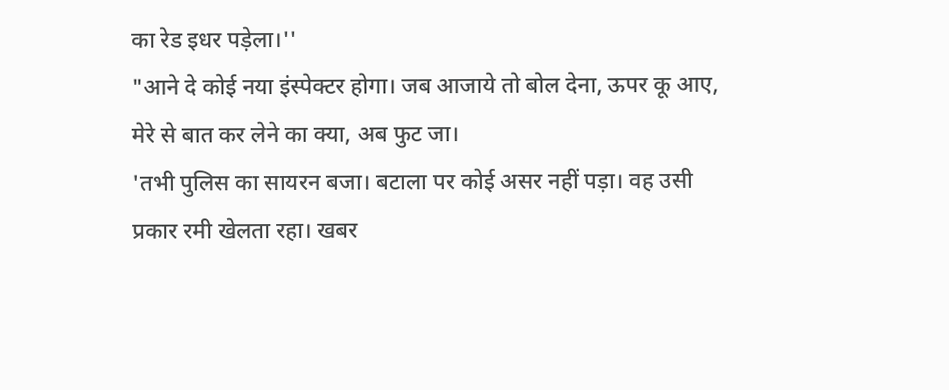का रेड इधर पड़ेला।''
"आने दे कोई नया इंस्पेक्टर होगा। जब आजाये तो बोल देना, ऊपर कू आए, मेरे से बात कर लेने का क्या, अब फुट जा।
'तभी पुलिस का सायरन बजा। बटाला पर कोई असर नहीं पड़ा। वह उसी प्रकार रमी खेलता रहा। खबर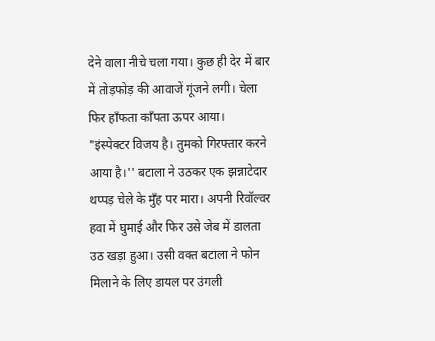देने वाला नीचे चला गया। कुछ ही देर में बार में तोड़फोड़ की आवाजें गूंजने लगी। चेला फिर हाँफता काँपता ऊपर आया।
"इंस्पेक्टर विजय है। तुमको गिरफ्तार करने आया है।'' बटाला ने उठकर एक झन्नाटेदार थप्पड़ चेले के मुँह पर मारा। अपनी रिवॉल्वर हवा में घुमाई और फिर उसे जेब में डालता उठ खड़ा हुआ। उसी वक्त बटाला ने फोन मिलाने के लिए डायल पर उंगली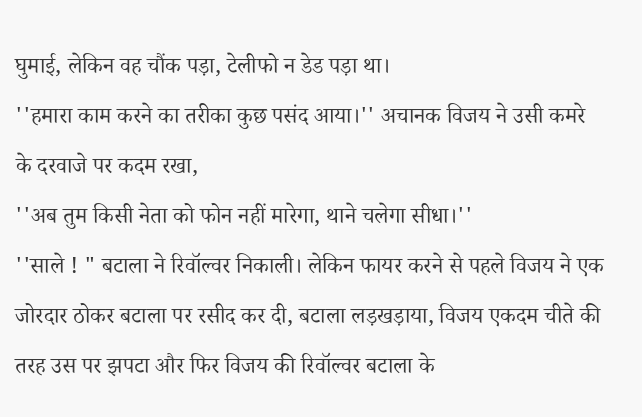घुमाई, लेकिन वह चौंक पड़ा, टेलीफो न डेड पड़ा था।
''हमारा काम करने का तरीका कुछ पसंद आया।'' अचानक विजय ने उसी कमरे के दरवाजे पर कदम रखा,
''अब तुम किसी नेता को फोन नहीं मारेगा, थाने चलेगा सीधा।''
''साले ! " बटाला ने रिवॉल्वर निकाली। लेकिन फायर करने से पहले विजय ने एक जोरदार ठोकर बटाला पर रसीद कर दी, बटाला लड़खड़ाया, विजय एकदम चीते की तरह उस पर झपटा और फिर विजय की रिवॉल्वर बटाला के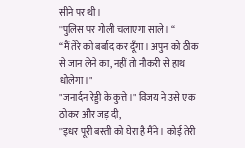सीने पर थी।
''पुलिस पर गोली चलाएगा साले। “
“मैं तेरे को बर्बाद कर दूँगा। अपुन को ठीक से जान लेने का, नहीं तो नौकरी से हाथ धोलेगा।"
"जनार्दन रेड्डी के कुत्ते।" विजय ने उसे एक ठोकर और जड़ दी,
''इधर पूरी बस्ती को घेरा है मैंने। कोई तेरी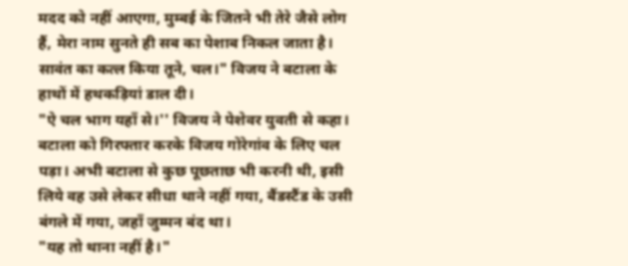मदद को नहीं आएगा, मुम्बई के जितने भी तेरे जैसे लोग हैं, मेरा नाम सुनते ही सब का पेशाब निकल जाता है। सावंत का कत्ल किया तूने, चल।" विजय ने बटाला के हाथों में हथकड़ियां डाल दी।
"ऐ चल भाग यहाँ से।'' विजय ने पेशेवर युवती से कहा। बटाला को गिरफ्तार करके विजय गोरेगांव के लिए चल पड़ा। अभी बटाला से कुछ पूछताछ भी करनी थी, इसी लिये वह उसे लेकर सीधा थाने नहीं गया, बैंडस्टैंड के उसी बंगले में गया, जहाँ जुम्मन बंद था।
"यह तो थाना नहीं है।"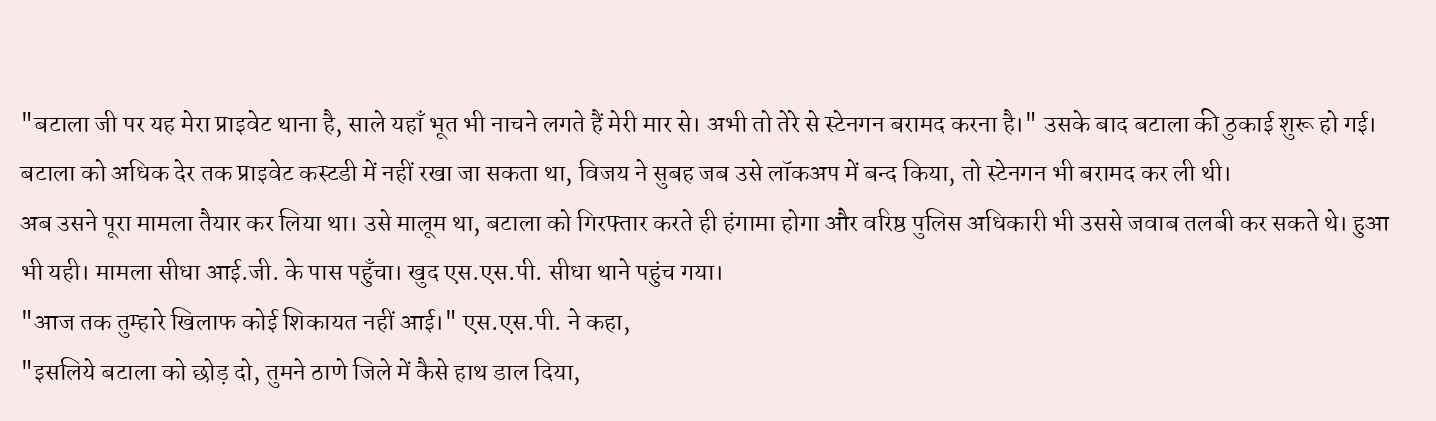"बटाला जी पर यह मेरा प्राइवेट थाना है, साले यहाँ भूत भी नाचने लगते हैं मेरी मार से। अभी तो तेरे से स्टेनगन बरामद करना है।" उसके बाद बटाला की ठुकाई शुरू हो गई। बटाला को अधिक देर तक प्राइवेट कस्टडी में नहीं रखा जा सकता था, विजय ने सुबह जब उसे लॉकअप में बन्द किया, तो स्टेनगन भी बरामद कर ली थी।
अब उसने पूरा मामला तैयार कर लिया था। उसे मालूम था, बटाला को गिरफ्तार करते ही हंगामा होगा और वरिष्ठ पुलिस अधिकारी भी उससे जवाब तलबी कर सकते थे। हुआ भी यही। मामला सीधा आई.जी. के पास पहुँचा। खुद एस.एस.पी. सीधा थाने पहुंच गया।
"आज तक तुम्हारे खिलाफ कोई शिकायत नहीं आई।" एस.एस.पी. ने कहा,
"इसलिये बटाला को छोड़ दो, तुमने ठाणे जिले में कैसे हाथ डाल दिया,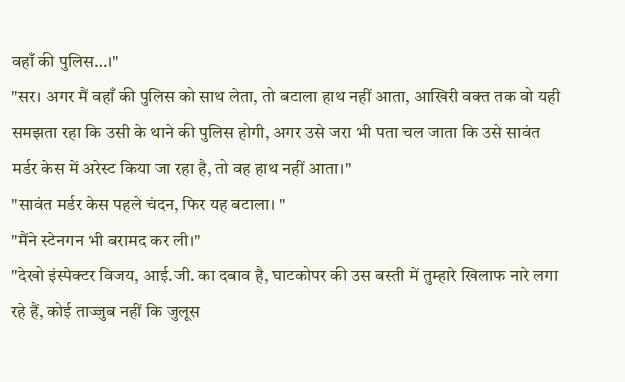वहाँ की पुलिस…।"
"सर। अगर मैं वहाँ की पुलिस को साथ लेता, तो बटाला हाथ नहीं आता, आखिरी वक्त तक वो यही समझता रहा कि उसी के थाने की पुलिस होगी, अगर उसे जरा भी पता चल जाता कि उसे सावंत मर्डर केस में अरेस्ट किया जा रहा है, तो वह हाथ नहीं आता।"
"सावंत मर्डर केस पहले चंदन, फिर यह बटाला। "
"मैंने स्टेनगन भी बरामद कर ली।"
"देखो इंस्पेक्टर विजय, आई.जी. का दबाव है, घाटकोपर की उस बस्ती में तुम्हारे खिलाफ नारे लगा रहे हैं, कोई ताज्जुब नहीं कि जुलूस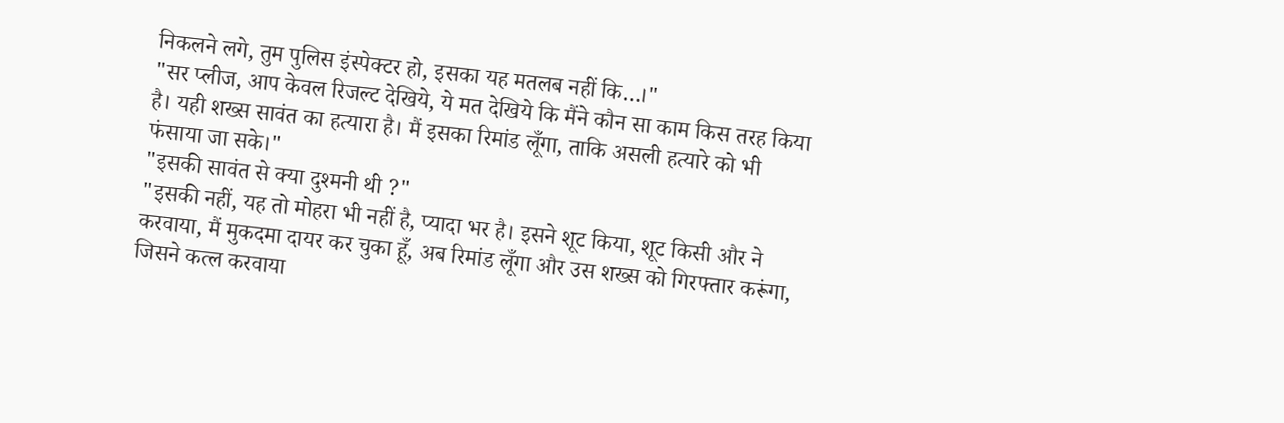निकलने लगे, तुम पुलिस इंस्पेक्टर हो, इसका यह मतलब नहीं कि…।"
"सर प्लीज, आप केवल रिजल्ट देखिये, ये मत देखिये कि मैंने कौन सा काम किस तरह किया है। यही शख्स सावंत का हत्यारा है। मैं इसका रिमांड लूँगा, ताकि असली हत्यारे को भी फंसाया जा सके।"
"इसकी सावंत से क्या दुश्मनी थी ?"
"इसकी नहीं, यह तो मोहरा भी नहीं है, प्यादा भर है। इसने शूट किया, शूट किसी और ने करवाया, मैं मुकदमा दायर कर चुका हूँ, अब रिमांड लूँगा और उस शख्स को गिरफ्तार करूंगा, जिसने कत्ल करवाया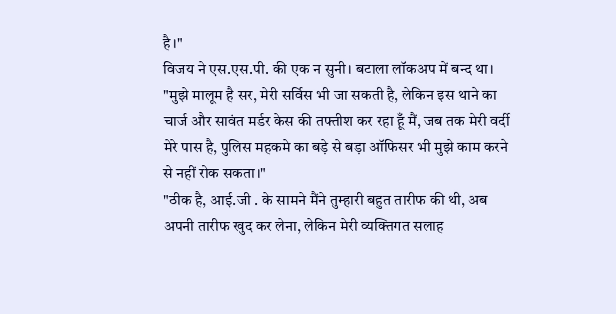है।"
विजय ने एस.एस.पी. की एक न सुनी। बटाला लॉकअप में बन्द था।
"मुझे मालूम है सर, मेरी सर्विस भी जा सकती है, लेकिन इस थाने का चार्ज और सावंत मर्डर केस की तफ्तीश कर रहा हूँ मैं, जब तक मेरी वर्दी मेरे पास है, पुलिस महकमे का बड़े से बड़ा ऑफिसर भी मुझे काम करने से नहीं रोक सकता।"
"ठीक है, आई.जी . के सामने मैंने तुम्हारी बहुत तारीफ की थी, अब अपनी तारीफ खुद कर लेना, लेकिन मेरी व्यक्तिगत सलाह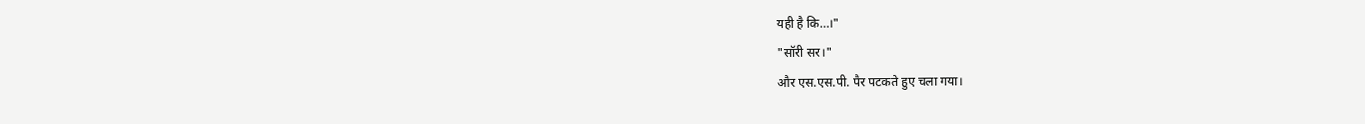यही है कि…।"
"सॉरी सर।"
और एस.एस.पी. पैर पटकते हुए चला गया।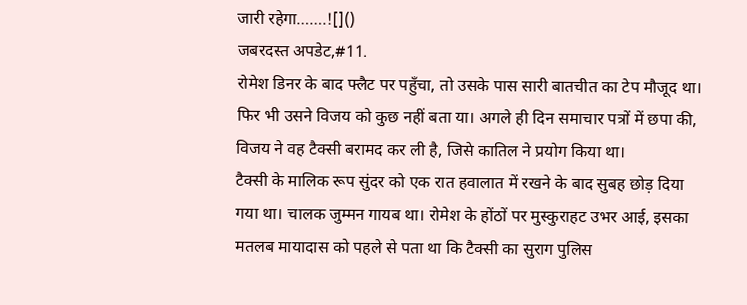जारी रहेगा…….![]()
जबरदस्त अपडेट,#11.
रोमेश डिनर के बाद फ्लैट पर पहुँचा, तो उसके पास सारी बातचीत का टेप मौजूद था। फिर भी उसने विजय को कुछ नहीं बता या। अगले ही दिन समाचार पत्रों में छपा की, विजय ने वह टैक्सी बरामद कर ली है, जिसे कातिल ने प्रयोग किया था।
टैक्सी के मालिक रूप सुंदर को एक रात हवालात में रखने के बाद सुबह छोड़ दिया गया था। चालक जुम्मन गायब था। रोमेश के होंठों पर मुस्कुराहट उभर आई, इसका मतलब मायादास को पहले से पता था कि टैक्सी का सुराग पुलिस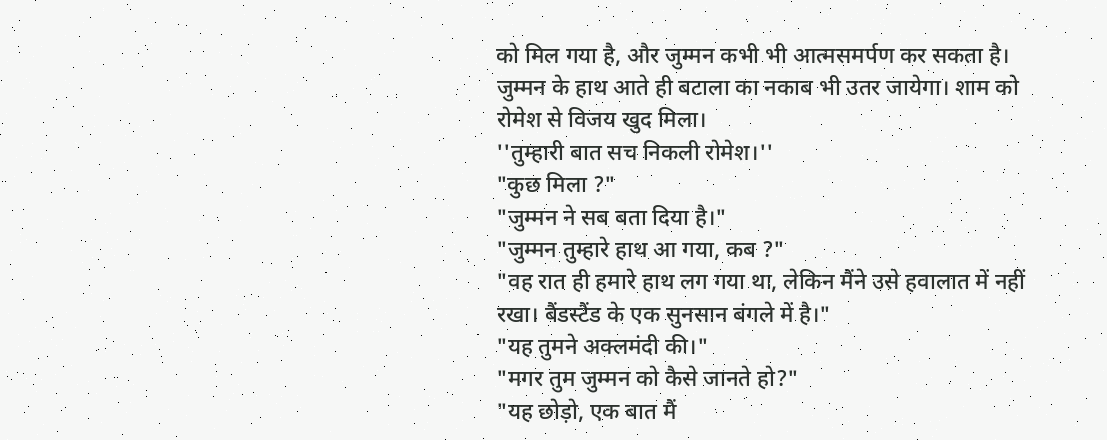को मिल गया है, और जुम्मन कभी भी आत्मसमर्पण कर सकता है।
जुम्मन के हाथ आते ही बटाला का नकाब भी उतर जायेगा। शाम को रोमेश से विजय खुद मिला।
''तुम्हारी बात सच निकली रोमेश।''
"कुछ मिला ?"
"जुम्मन ने सब बता दिया है।"
"जुम्मन तुम्हारे हाथ आ गया, कब ?"
"वह रात ही हमारे हाथ लग गया था, लेकिन मैंने उसे हवालात में नहीं रखा। बैंडस्टैंड के एक सुनसान बंगले में है।"
"यह तुमने अक्लमंदी की।"
"मगर तुम जुम्मन को कैसे जानते हो?"
"यह छोड़ो, एक बात मैं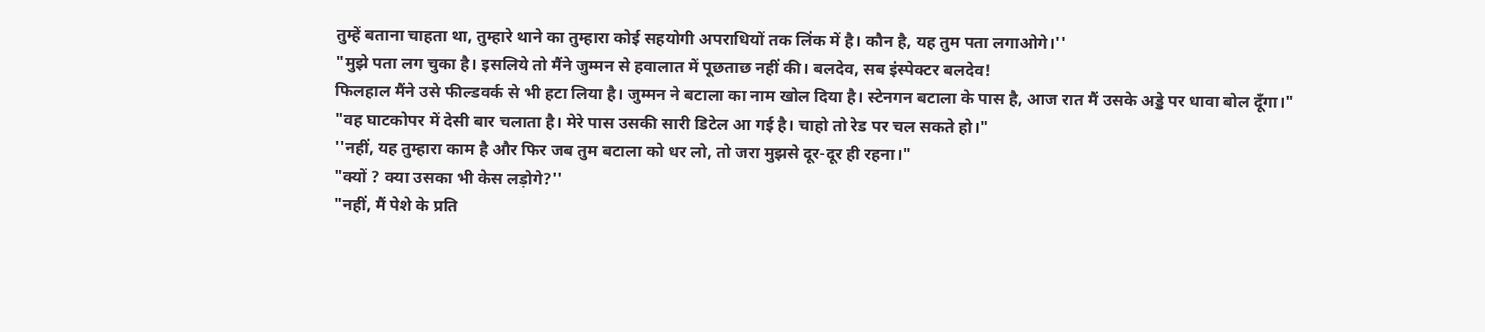तुम्हें बताना चाहता था, तुम्हारे थाने का तुम्हारा कोई सहयोगी अपराधियों तक लिंक में है। कौन है, यह तुम पता लगाओगे।''
"मुझे पता लग चुका है। इसलिये तो मैंने जुम्मन से हवालात में पूछताछ नहीं की। बलदेव, सब इंस्पेक्टर बलदेव!
फिलहाल मैंने उसे फील्डवर्क से भी हटा लिया है। जुम्मन ने बटाला का नाम खोल दिया है। स्टेनगन बटाला के पास है, आज रात मैं उसके अड्डे पर धावा बोल दूँगा।"
"वह घाटकोपर में देसी बार चलाता है। मेरे पास उसकी सारी डिटेल आ गई है। चाहो तो रेड पर चल सकते हो।"
''नहीं, यह तुम्हारा काम है और फिर जब तुम बटाला को धर लो, तो जरा मुझसे दूर-दूर ही रहना।"
"क्यों ? क्या उसका भी केस लड़ोगे?''
"नहीं, मैं पेशे के प्रति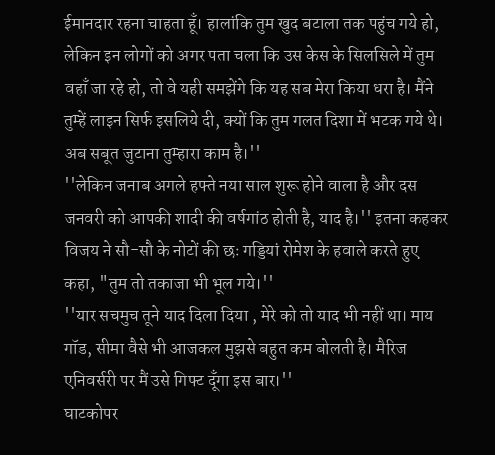ईमानदार रहना चाहता हूँ। हालांकि तुम खुद बटाला तक पहुंच गये हो, लेकिन इन लोगों को अगर पता चला कि उस केस के सिलसिले में तुम वहाँ जा रहे हो, तो वे यही समझेंगे कि यह सब मेरा किया धरा है। मैंने तुम्हें लाइन सिर्फ इसलिये दी, क्यों कि तुम गलत दिशा में भटक गये थे। अब सबूत जुटाना तुम्हारा काम है।''
''लेकिन जनाब अगले हफ्ते नया साल शुरू होने वाला है और दस जनवरी को आपकी शादी की वर्षगांठ होती है, याद है।'' इतना कहकर विजय ने सौ-सौ के नोटों की छः गड्डियां रोमेश के हवाले करते हुए कहा, "तुम तो तकाजा भी भूल गये।''
''यार सचमुच तूने याद दिला दिया , मेरे को तो याद भी नहीं था। माय गॉड, सीमा वैसे भी आजकल मुझसे बहुत कम बोलती है। मैरिज एनिवर्सरी पर मैं उसे गिफ्ट दूँगा इस बार।''
घाटकोपर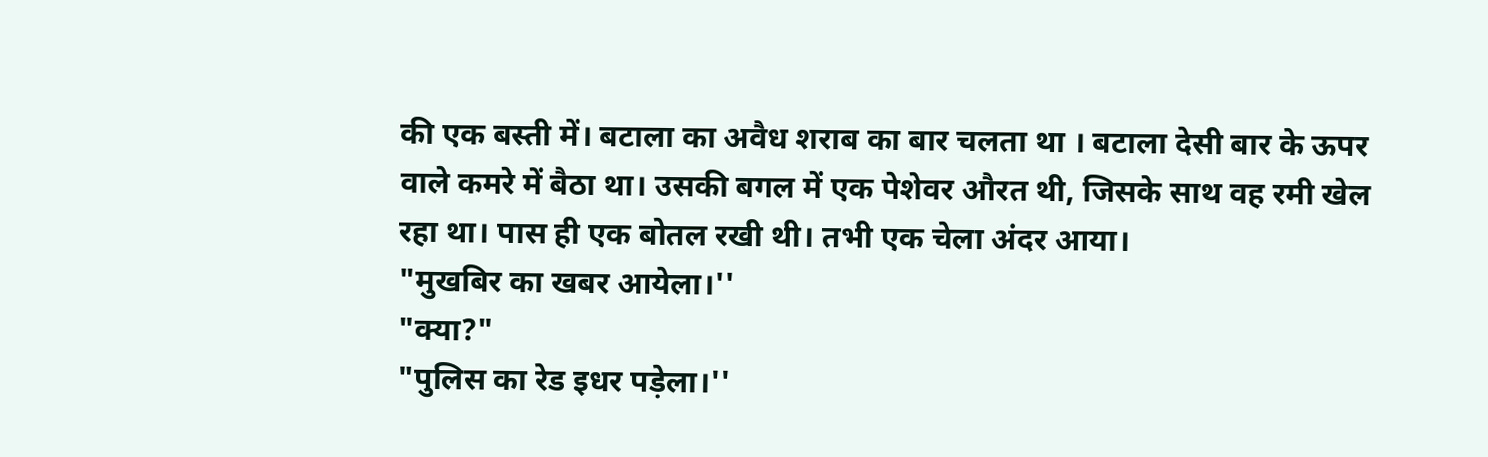की एक बस्ती में। बटाला का अवैध शराब का बार चलता था । बटाला देसी बार के ऊपर वाले कमरे में बैठा था। उसकी बगल में एक पेशेवर औरत थी, जिसके साथ वह रमी खेल रहा था। पास ही एक बोतल रखी थी। तभी एक चेला अंदर आया।
"मुखबिर का खबर आयेला।''
"क्या?"
"पुलिस का रेड इधर पड़ेला।''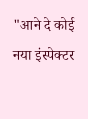"आने दे कोई नया इंस्पेक्टर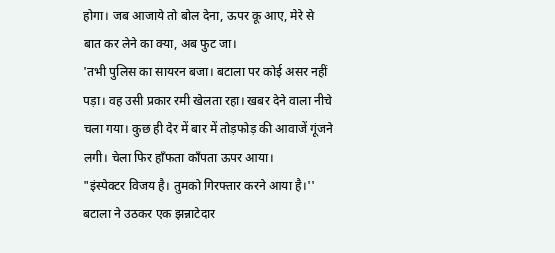होगा। जब आजाये तो बोल देना, ऊपर कू आए, मेरे से बात कर लेने का क्या, अब फुट जा।
'तभी पुलिस का सायरन बजा। बटाला पर कोई असर नहीं पड़ा। वह उसी प्रकार रमी खेलता रहा। खबर देने वाला नीचे चला गया। कुछ ही देर में बार में तोड़फोड़ की आवाजें गूंजने लगी। चेला फिर हाँफता काँपता ऊपर आया।
"इंस्पेक्टर विजय है। तुमको गिरफ्तार करने आया है।'' बटाला ने उठकर एक झन्नाटेदार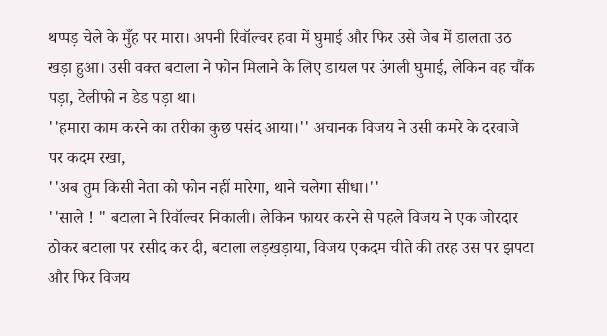थप्पड़ चेले के मुँह पर मारा। अपनी रिवॉल्वर हवा में घुमाई और फिर उसे जेब में डालता उठ खड़ा हुआ। उसी वक्त बटाला ने फोन मिलाने के लिए डायल पर उंगली घुमाई, लेकिन वह चौंक पड़ा, टेलीफो न डेड पड़ा था।
''हमारा काम करने का तरीका कुछ पसंद आया।'' अचानक विजय ने उसी कमरे के दरवाजे पर कदम रखा,
''अब तुम किसी नेता को फोन नहीं मारेगा, थाने चलेगा सीधा।''
''साले ! " बटाला ने रिवॉल्वर निकाली। लेकिन फायर करने से पहले विजय ने एक जोरदार ठोकर बटाला पर रसीद कर दी, बटाला लड़खड़ाया, विजय एकदम चीते की तरह उस पर झपटा और फिर विजय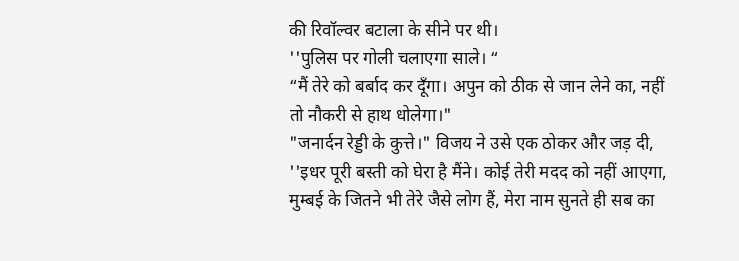की रिवॉल्वर बटाला के सीने पर थी।
''पुलिस पर गोली चलाएगा साले। “
“मैं तेरे को बर्बाद कर दूँगा। अपुन को ठीक से जान लेने का, नहीं तो नौकरी से हाथ धोलेगा।"
"जनार्दन रेड्डी के कुत्ते।" विजय ने उसे एक ठोकर और जड़ दी,
''इधर पूरी बस्ती को घेरा है मैंने। कोई तेरी मदद को नहीं आएगा, मुम्बई के जितने भी तेरे जैसे लोग हैं, मेरा नाम सुनते ही सब का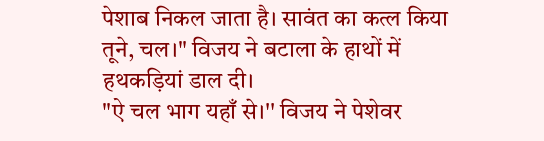पेशाब निकल जाता है। सावंत का कत्ल किया तूने, चल।" विजय ने बटाला के हाथों में हथकड़ियां डाल दी।
"ऐ चल भाग यहाँ से।'' विजय ने पेशेवर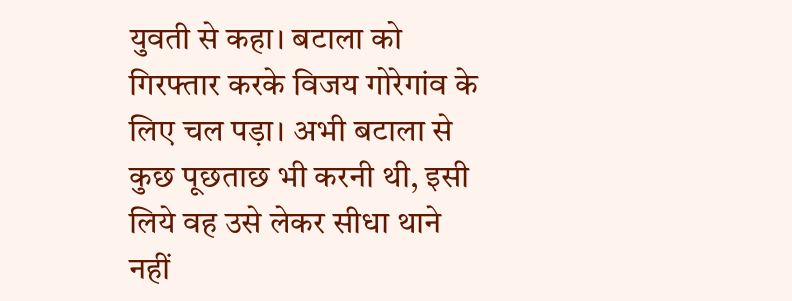युवती से कहा। बटाला को गिरफ्तार करके विजय गोरेगांव के लिए चल पड़ा। अभी बटाला से कुछ पूछताछ भी करनी थी, इसी लिये वह उसे लेकर सीधा थाने नहीं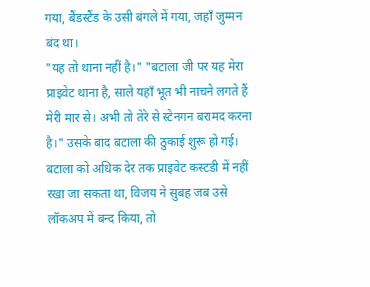गया, बैंडस्टैंड के उसी बंगले में गया, जहाँ जुम्मन बंद था।
"यह तो थाना नहीं है।" "बटाला जी पर यह मेरा प्राइवेट थाना है, साले यहाँ भूत भी नाचने लगते हैं मेरी मार से। अभी तो तेरे से स्टेनगन बरामद करना है।" उसके बाद बटाला की ठुकाई शुरू हो गई। बटाला को अधिक देर तक प्राइवेट कस्टडी में नहीं रखा जा सकता था, विजय ने सुबह जब उसे लॉकअप में बन्द किया, तो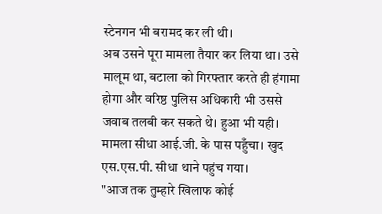स्टेनगन भी बरामद कर ली थी।
अब उसने पूरा मामला तैयार कर लिया था। उसे मालूम था, बटाला को गिरफ्तार करते ही हंगामा होगा और वरिष्ठ पुलिस अधिकारी भी उससे जवाब तलबी कर सकते थे। हुआ भी यही। मामला सीधा आई.जी. के पास पहुँचा। खुद एस.एस.पी. सीधा थाने पहुंच गया।
"आज तक तुम्हारे खिलाफ कोई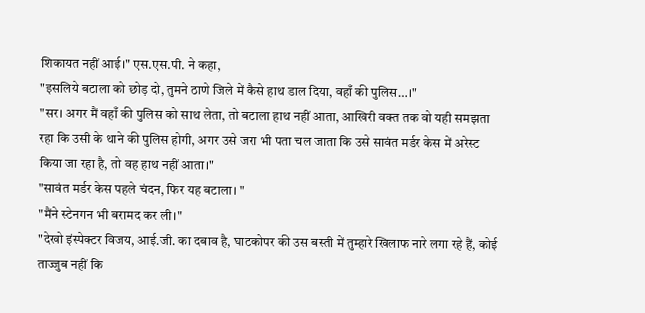शिकायत नहीं आई।" एस.एस.पी. ने कहा,
"इसलिये बटाला को छोड़ दो, तुमने ठाणे जिले में कैसे हाथ डाल दिया, वहाँ की पुलिस…।"
"सर। अगर मैं वहाँ की पुलिस को साथ लेता, तो बटाला हाथ नहीं आता, आखिरी वक्त तक वो यही समझता रहा कि उसी के थाने की पुलिस होगी, अगर उसे जरा भी पता चल जाता कि उसे सावंत मर्डर केस में अरेस्ट किया जा रहा है, तो वह हाथ नहीं आता।"
"सावंत मर्डर केस पहले चंदन, फिर यह बटाला। "
"मैंने स्टेनगन भी बरामद कर ली।"
"देखो इंस्पेक्टर विजय, आई.जी. का दबाव है, घाटकोपर की उस बस्ती में तुम्हारे खिलाफ नारे लगा रहे हैं, कोई ताज्जुब नहीं कि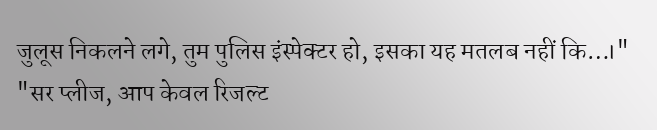जुलूस निकलने लगे, तुम पुलिस इंस्पेक्टर हो, इसका यह मतलब नहीं कि…।"
"सर प्लीज, आप केवल रिजल्ट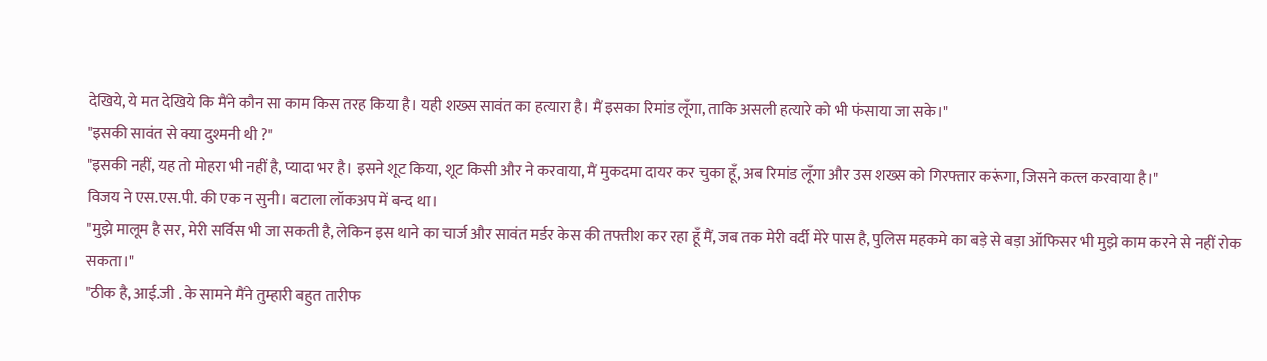देखिये, ये मत देखिये कि मैंने कौन सा काम किस तरह किया है। यही शख्स सावंत का हत्यारा है। मैं इसका रिमांड लूँगा, ताकि असली हत्यारे को भी फंसाया जा सके।"
"इसकी सावंत से क्या दुश्मनी थी ?"
"इसकी नहीं, यह तो मोहरा भी नहीं है, प्यादा भर है। इसने शूट किया, शूट किसी और ने करवाया, मैं मुकदमा दायर कर चुका हूँ, अब रिमांड लूँगा और उस शख्स को गिरफ्तार करूंगा, जिसने कत्ल करवाया है।"
विजय ने एस.एस.पी. की एक न सुनी। बटाला लॉकअप में बन्द था।
"मुझे मालूम है सर, मेरी सर्विस भी जा सकती है, लेकिन इस थाने का चार्ज और सावंत मर्डर केस की तफ्तीश कर रहा हूँ मैं, जब तक मेरी वर्दी मेरे पास है, पुलिस महकमे का बड़े से बड़ा ऑफिसर भी मुझे काम करने से नहीं रोक सकता।"
"ठीक है, आई.जी . के सामने मैंने तुम्हारी बहुत तारीफ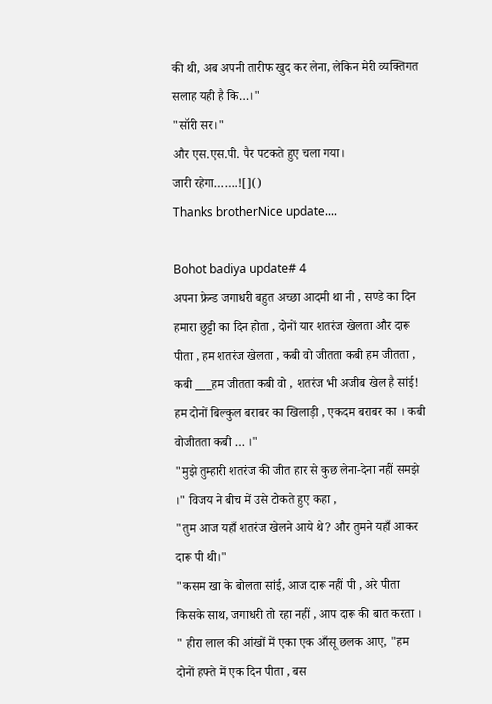की थी, अब अपनी तारीफ खुद कर लेना, लेकिन मेरी व्यक्तिगत सलाह यही है कि…।"
"सॉरी सर।"
और एस.एस.पी. पैर पटकते हुए चला गया।
जारी रहेगा…….![]()
Thanks brotherNice update....

Bohot badiya update# 4
अपना फ्रेन्ड जगाधरी बहुत अच्छा आदमी था नी , सण्डे का दिन हमारा छुट्टी का दिन होता , दोनों यार शतरंज खेलता और दारू पीता , हम शतरंज खेलता , कबी वो जीतता कबी हम जीतता , कबी ___हम जीतता कबी वो , शतरंज भी अजीब खेल है सांई! हम दोनों बिल्कुल बराबर का खिलाड़ी , एकदम बराबर का । कबी वोजीतता कबी … ।"
"मुझे तुम्हारी शतरंज की जीत हार से कुछ लेना-देना नहीं समझे ।" विजय ने बीच में उसे टोकते हुए कहा ,
"तुम आज यहाँ शतरंज खेलने आये थे? और तुमने यहाँ आकर दारू पी थी।"
"कसम खा के बोलता सांई, आज दारू नहीं पी , अरे पीता किसके साथ, जगाधरी तो रहा नहीं , आप दारू की बात करता ।
" हीरा लाल की आंखों में एका एक आँसू छलक आए, "हम दोनों हफ्ते में एक दिन पीता , बस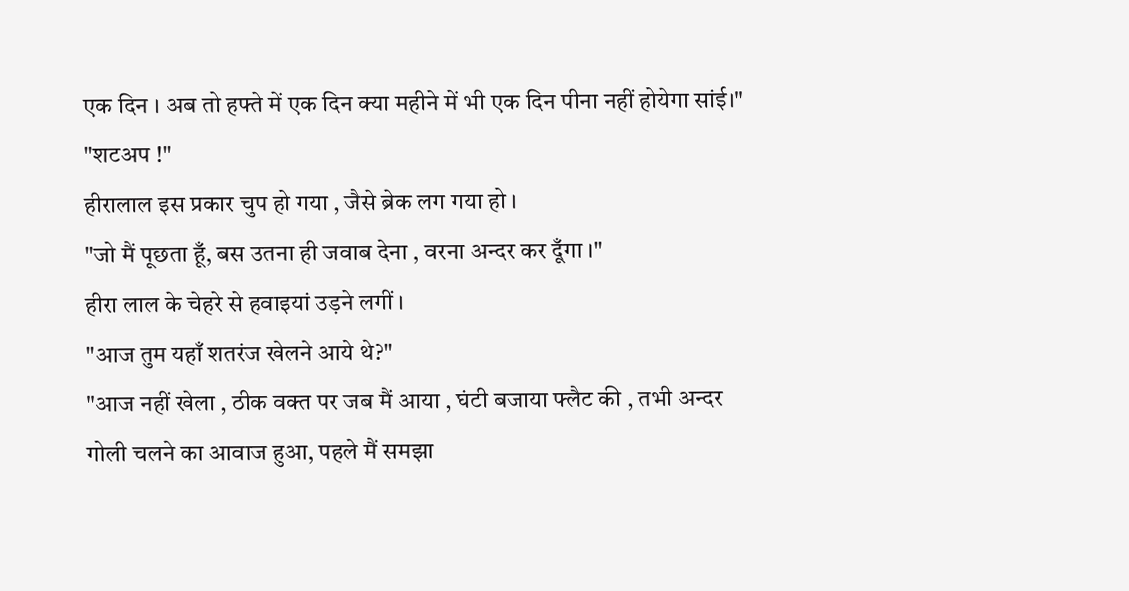एक दिन । अब तो हफ्ते में एक दिन क्या महीने में भी एक दिन पीना नहीं होयेगा सांई।"
"शटअप !"
हीरालाल इस प्रकार चुप हो गया , जैसे ब्रेक लग गया हो ।
"जो मैं पूछता हूँ, बस उतना ही जवाब देना , वरना अन्दर कर दूँगा ।"
हीरा लाल के चेहरे से हवाइयां उड़ने लगीं ।
"आज तुम यहाँ शतरंज खेलने आये थे?"
"आज नहीं खेला , ठीक वक्त पर जब मैं आया , घंटी बजाया फ्लैट की , तभी अन्दर गोली चलने का आवाज हुआ, पहले मैं समझा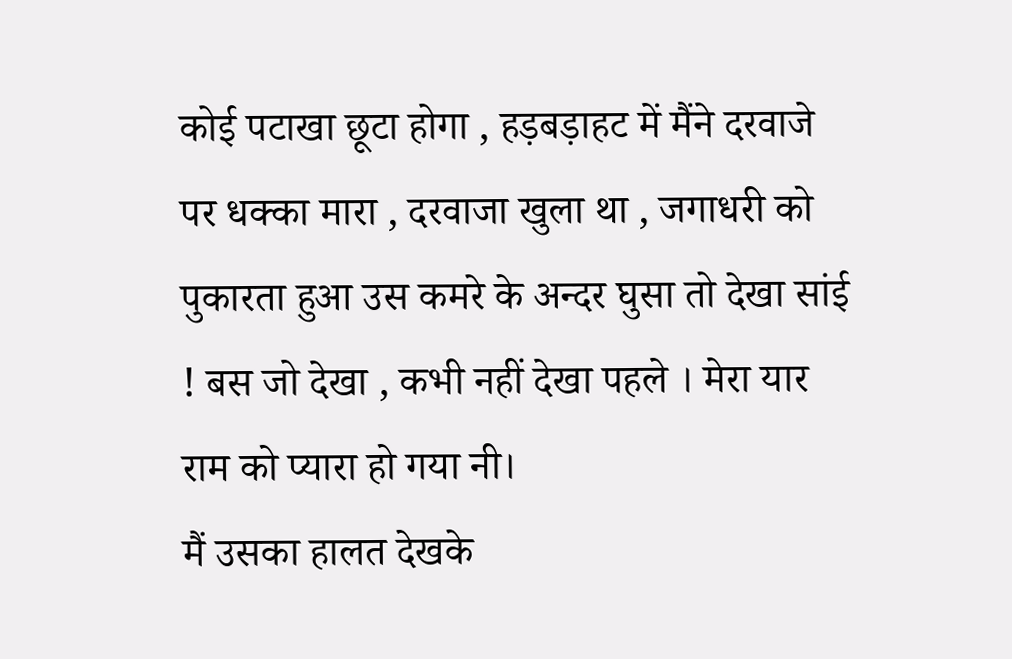कोई पटाखा छूटा होगा , हड़बड़ाहट में मैंने दरवाजे पर धक्का मारा , दरवाजा खुला था , जगाधरी को पुकारता हुआ उस कमरे के अन्दर घुसा तो देखा सांई ! बस जो देखा , कभी नहीं देखा पहले । मेरा यार राम को प्यारा हो गया नी।
मैं उसका हालत देखके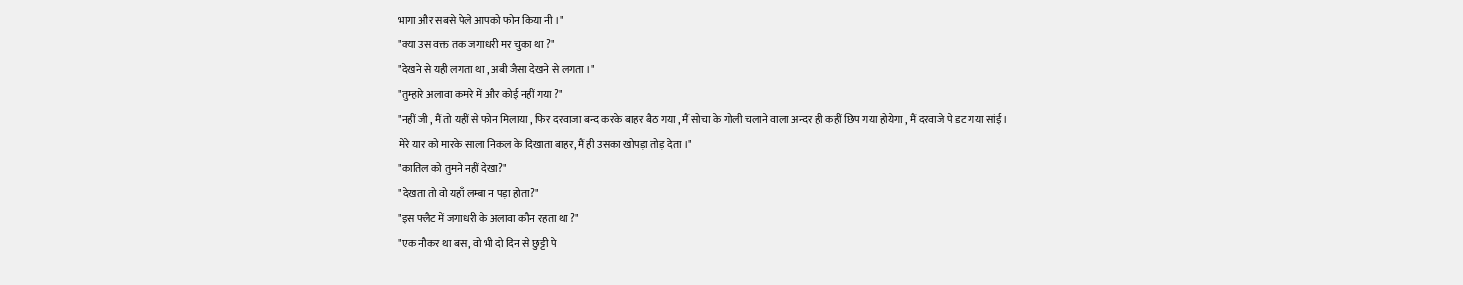भागा और सबसे पेले आपको फोन किया नी ।"
"क्या उस वक्त तक जगाधरी मर चुका था ?"
"देखने से यही लगता था , अबी जैसा देखने से लगता ।"
"तुम्हारे अलावा कमरे में और कोई नहीं गया ?"
"नहीं जी , मैं तो यहीं से फोन मिलाया , फिर दरवाजा बन्द करके बाहर बैठ गया , मैं सोचा के गोली चलाने वाला अन्दर ही कहीं छिप गया होयेगा , मैं दरवाजे पे डट गया सांई।
मेरे यार को मारके साला निकल के दिखाता बाहर, मैं ही उसका खोपड़ा तोड़ देता ।"
"कातिल को तुमने नहीं देखा?"
"देखता तो वो यहाँ लम्बा न पड़ा होता?"
"इस फ्लैट में जगाधरी के अलावा कौन रहता था ?"
"एक नौकर था बस, वो भी दो दिन से छुट्टी पे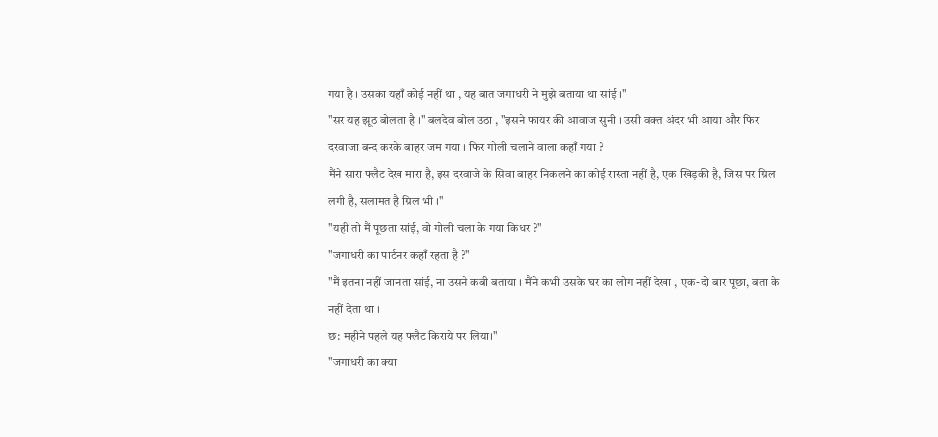गया है । उसका यहाँ कोई नहीं था , यह बात जगाधरी ने मुझे बताया था सांई ।"
"सर यह झूठ बोलता है ।" बलदेव बोल उठा , "इसने फायर की आवाज सुनी । उसी वक्त अंदर भी आया और फिर दरवाजा बन्द करके बाहर जम गया । फिर गोली चलाने वाला कहाँ गया ?
मैंने सारा फ्लैट देख मारा है, इस दरवाजे के सिवा बाहर निकलने का कोई रास्ता नहीं है, एक खिड़की है, जिस पर ग्रिल लगी है, सलामत है ग्रिल भी ।"
"यही तो मैं पूछता सांई, वो गोली चला के गया किधर ?"
"जगाधरी का पार्टनर कहाँ रहता है ?"
"मैं इतना नहीं जानता सांई, ना उसने कबी बताया । मैंने कभी उसके घर का लोग नहीं देखा , एक-दो बार पूछा, बता के नहीं देता था ।
छ: महीने पहले यह फ्लैट किराये पर लिया।"
"जगाधरी का क्या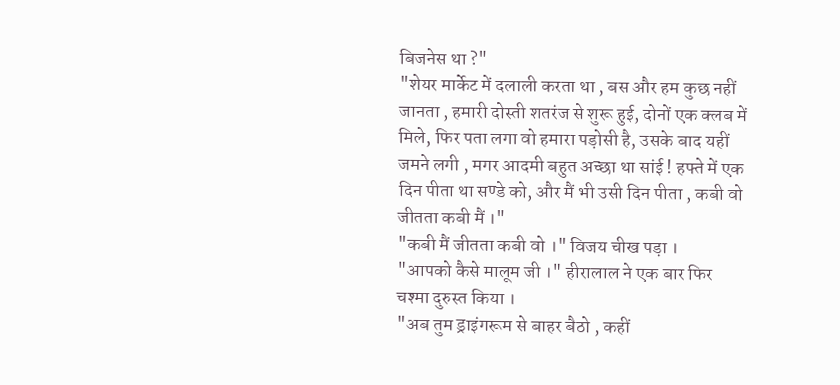बिजनेस था ?"
"शेयर मार्केट में दलाली करता था , बस और हम कुछ नहीं जानता , हमारी दोस्ती शतरंज से शुरू हुई, दोनों एक क्लब में मिले, फिर पता लगा वो हमारा पड़ोसी है, उसके बाद यहीं जमने लगी , मगर आदमी बहुत अच्छा था सांई ! हफ्ते में एक दिन पीता था सण्डे को, और मैं भी उसी दिन पीता , कबी वो जीतता कबी मैं ।"
"कबी मैं जीतता कबी वो ।" विजय चीख पड़ा ।
"आपको कैसे मालूम जी ।" हीरालाल ने एक बार फिर चश्मा दुरुस्त किया ।
"अब तुम ड्राइंगरूम से बाहर बैठो , कहीं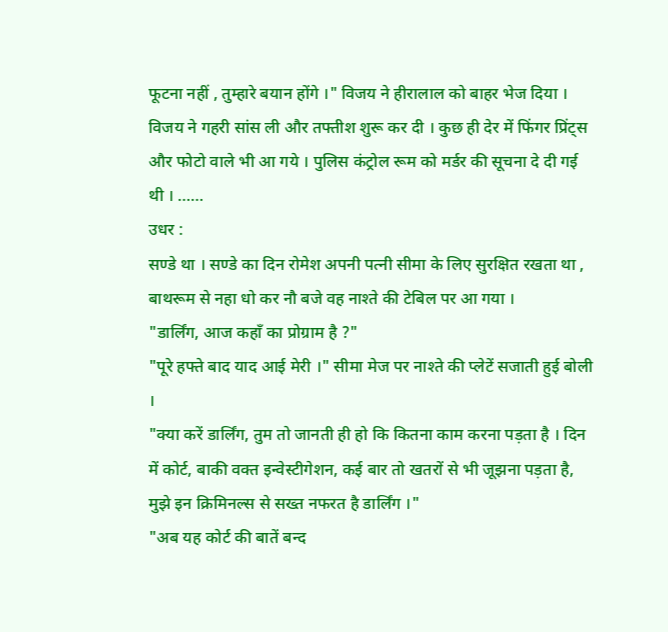फूटना नहीं , तुम्हारे बयान होंगे ।" विजय ने हीरालाल को बाहर भेज दिया । विजय ने गहरी सांस ली और तफ्तीश शुरू कर दी । कुछ ही देर में फिंगर प्रिंट्स और फोटो वाले भी आ गये । पुलिस कंट्रोल रूम को मर्डर की सूचना दे दी गई थी । ……
उधर :
सण्डे था । सण्डे का दिन रोमेश अपनी पत्नी सीमा के लिए सुरक्षित रखता था , बाथरूम से नहा धो कर नौ बजे वह नाश्ते की टेबिल पर आ गया ।
"डार्लिंग, आज कहाँ का प्रोग्राम है ?"
"पूरे हफ्ते बाद याद आई मेरी ।" सीमा मेज पर नाश्ते की प्लेटें सजाती हुई बोली ।
"क्या करें डार्लिंग, तुम तो जानती ही हो कि कितना काम करना पड़ता है । दिन में कोर्ट, बाकी वक्त इन्वेस्टीगेशन, कई बार तो खतरों से भी जूझना पड़ता है, मुझे इन क्रिमिनल्स से सख्त नफरत है डार्लिंग ।"
"अब यह कोर्ट की बातें बन्द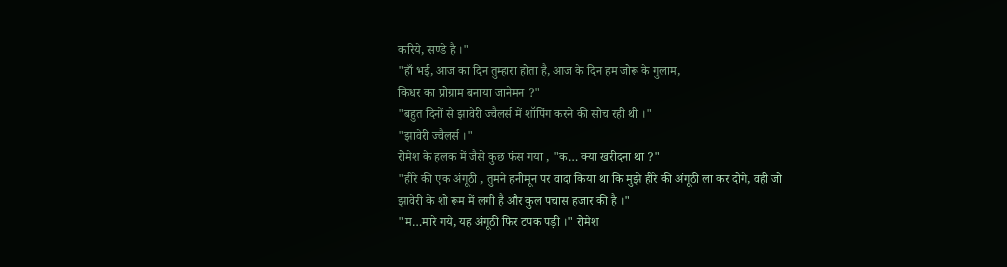करिये, सण्डे है ।"
"हाँ भई, आज का दिन तुम्हारा होता है, आज के दिन हम जोरू के गुलाम,
किधर का प्रोग्राम बनाया जानेमन ?"
"बहुत दिनों से झावेरी ज्वैलर्स में शॉपिंग करने की सोच रही थी ।"
"झावेरी ज्वैलर्स ।"
रोमेश के हलक में जैसे कुछ फंस गया , "क… क्या खरीदना था ?"
"हीरे की एक अंगूठी , तुमने हनीमून पर वादा किया था कि मुझे हीरे की अंगूठी ला कर दोगे, वही जो झावेरी के शो रूम में लगी है और कुल पचास हजार की है ।"
"म…मारे गये, यह अंगूठी फिर टपक पड़ी ।" रोमेश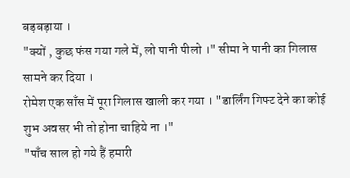बड़बड़ाया ।
"क्यों , कुछ फंस गया गले में, लो पानी पीलो ।" सीमा ने पानी का गिलास सामने कर दिया ।
रोमेश एक साँस में पूरा गिलास खाली कर गया । "डार्लिंग गिफ्ट देने का कोई शुभ अवसर भी तो होना चाहिये ना ।"
"पाँच साल हो गये हैं हमारी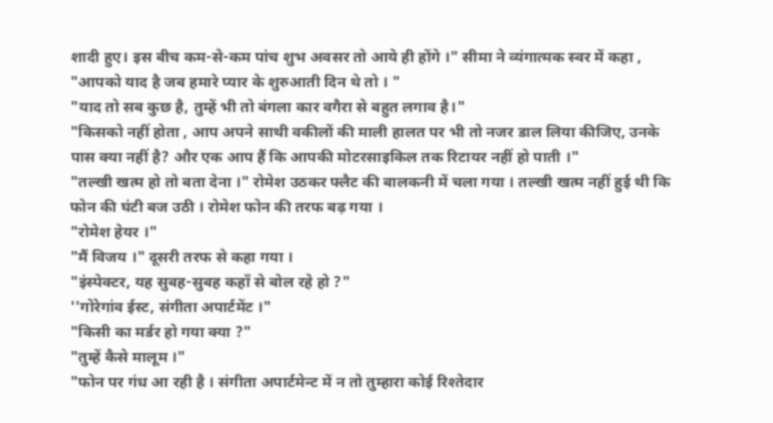शादी हुए। इस बीच कम-से-कम पांच शुभ अवसर तो आये ही होंगे ।" सीमा ने व्यंगात्मक स्वर में कहा , "आपको याद है जब हमारे प्यार के शुरुआती दिन थे तो । "
"याद तो सब कुछ है, तुम्हें भी तो बंगला कार वगैरा से बहुत लगाव है।"
"किसको नहीं होता , आप अपने साथी वकीलों की माली हालत पर भी तो नजर डाल लिया कीजिए, उनके पास क्या नहीं है? और एक आप हैं कि आपकी मोटरसाइकिल तक रिटायर नहीं हो पाती ।"
"तल्खी खत्म हो तो बता देना ।" रोमेश उठकर फ्लैट की बालकनी में चला गया । तल्खी खत्म नहीं हुई थी कि फोन की घंटी बज उठी । रोमेश फोन की तरफ बढ़ गया ।
"रोमेश हेयर ।"
"मैं विजय ।" दूसरी तरफ से कहा गया ।
"इंस्पेक्टर, यह सुबह-सुबह कहाँ से बोल रहे हो ?"
''गोरेगांव ईस्ट, संगीता अपार्टमेंट ।"
"किसी का मर्डर हो गया क्या ?"
"तुम्हें कैसे मालूम ।"
"फोन पर गंध आ रही है । संगीता अपार्टमेन्ट में न तो तुम्हारा कोई रिश्तेदार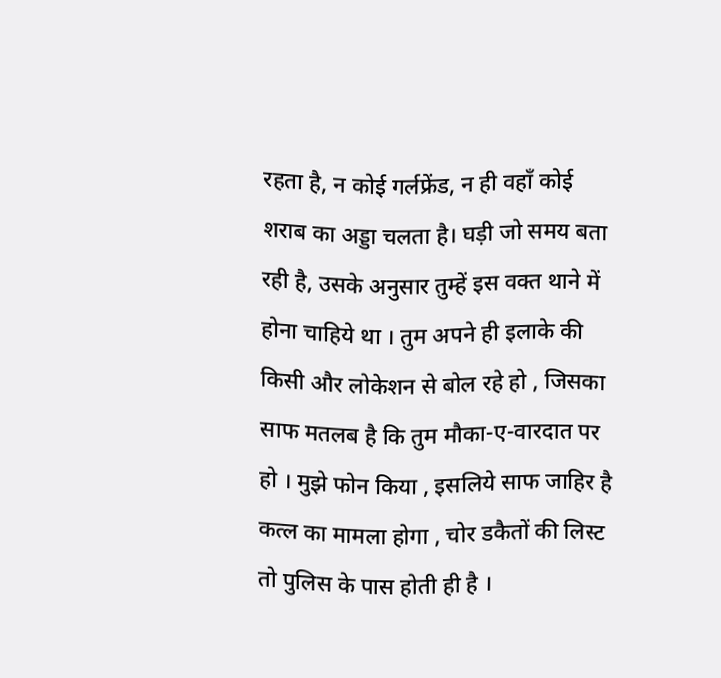रहता है, न कोई गर्लफ्रेंड, न ही वहाँ कोई शराब का अड्डा चलता है। घड़ी जो समय बता रही है, उसके अनुसार तुम्हें इस वक्त थाने में होना चाहिये था । तुम अपने ही इलाके की किसी और लोकेशन से बोल रहे हो , जिसका साफ मतलब है कि तुम मौका-ए-वारदात पर हो । मुझे फोन किया , इसलिये साफ जाहिर है कत्ल का मामला होगा , चोर डकैतों की लिस्ट तो पुलिस के पास होती ही है ।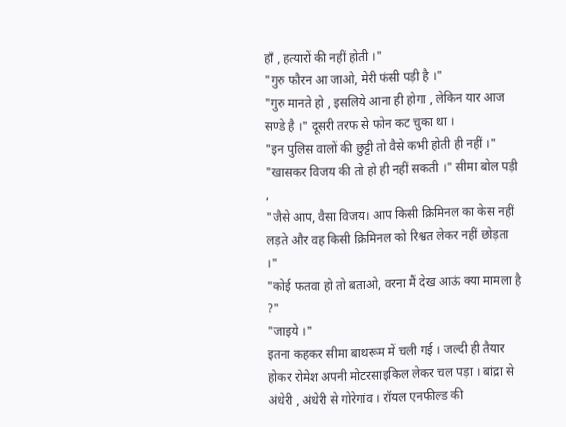हाँ , हत्यारों की नहीं होती ।"
"गुरु फौरन आ जाओ, मेरी फंसी पड़ी है ।"
"गुरु मानते हो , इसलिये आना ही होगा , लेकिन यार आज सण्डे है ।" दूसरी तरफ से फोन कट चुका था ।
"इन पुलिस वालों की छुट्टी तो वैसे कभी होती ही नहीं ।"
"खासकर विजय की तो हो ही नहीं सकती ।" सीमा बोल पड़ी ,
"जैसे आप, वैसा विजय। आप किसी क्रिमिनल का केस नहीं लड़ते और वह किसी क्रिमिनल को रिश्वत लेकर नहीं छोड़ता ।"
"कोई फतवा हो तो बताओ, वरना मैं देख आऊं क्या मामला है ?"
"जाइये ।"
इतना कहकर सीमा बाथरूम में चली गई । जल्दी ही तैयार होकर रोमेश अपनी मोटरसाइकिल लेकर चल पड़ा । बांद्रा से अंधेरी , अंधेरी से गोरेगांव । रॉयल एनफील्ड की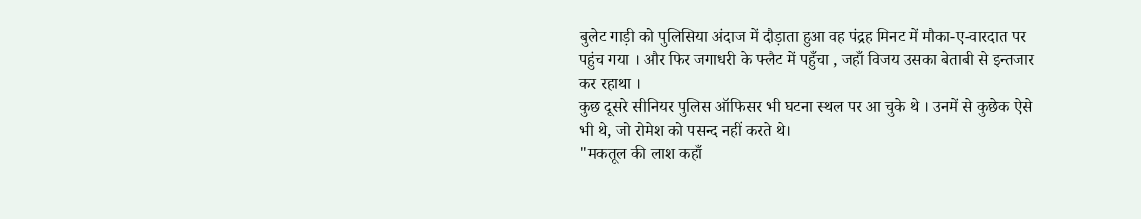बुलेट गाड़ी को पुलिसिया अंदाज में दौड़ाता हुआ वह पंद्रह मिनट में मौका-ए-वारदात पर पहुंच गया । और फिर जगाधरी के फ्लैट में पहुँचा , जहाँ विजय उसका बेताबी से इन्तजार कर रहाथा ।
कुछ दूसरे सीनियर पुलिस ऑफिसर भी घटना स्थल पर आ चुके थे । उनमें से कुछेक ऐसे भी थे, जो रोमेश को पसन्द नहीं करते थे।
"मकतूल की लाश कहाँ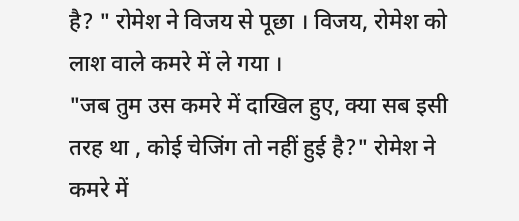है? " रोमेश ने विजय से पूछा । विजय, रोमेश को लाश वाले कमरे में ले गया ।
"जब तुम उस कमरे में दाखिल हुए, क्या सब इसी तरह था , कोई चेजिंग तो नहीं हुई है?" रोमेश ने कमरे में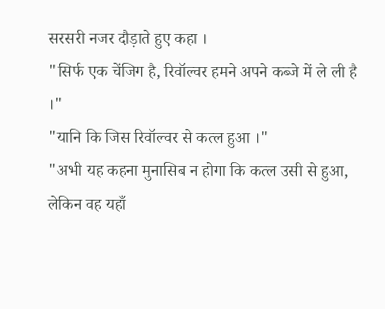सरसरी नजर दौड़ाते हुए कहा ।
"सिर्फ एक चेंजिग है, रिवॉल्वर हमने अपने कब्जे में ले ली है ।"
"यानि कि जिस रिवॉल्वर से कत्ल हुआ ।"
"अभी यह कहना मुनासिब न होगा कि कत्ल उसी से हुआ, लेकिन वह यहाँ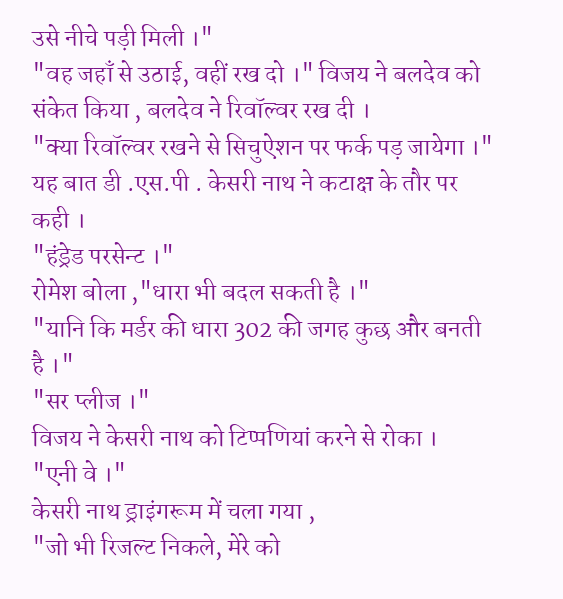उसे नीचे पड़ी मिली ।"
"वह जहाँ से उठाई, वहीं रख दो ।" विजय ने बलदेव को संकेत किया , बलदेव ने रिवॉल्वर रख दी ।
"क्या रिवॉल्वर रखने से सिचुऐशन पर फर्क पड़ जायेगा ।" यह बात डी .एस.पी . केसरी नाथ ने कटाक्ष के तौर पर कही ।
"हंड्रेड परसेन्ट ।"
रोमेश बोला ,"धारा भी बदल सकती है ।"
"यानि कि मर्डर की धारा 302 की जगह कुछ और बनती है ।"
"सर प्लीज ।"
विजय ने केसरी नाथ को टिप्पणियां करने से रोका ।
"एनी वे ।"
केसरी नाथ ड्राइंगरूम में चला गया ,
"जो भी रिजल्ट निकले, मेरे को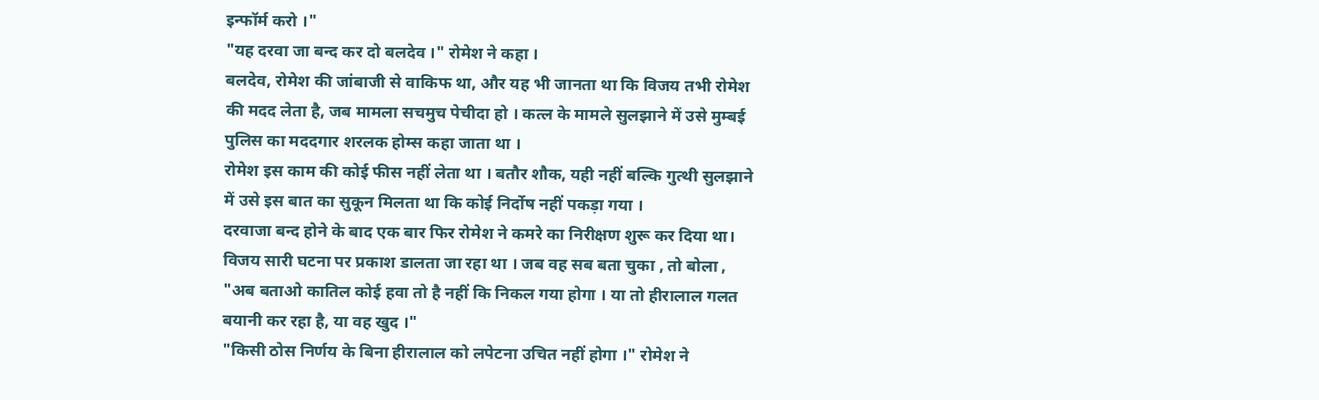इन्फॉर्म करो ।"
"यह दरवा जा बन्द कर दो बलदेव ।" रोमेश ने कहा ।
बलदेव, रोमेश की जांबाजी से वाकिफ था, और यह भी जानता था कि विजय तभी रोमेश की मदद लेता है, जब मामला सचमुच पेचीदा हो । कत्ल के मामले सुलझाने में उसे मुम्बई पुलिस का मददगार शरलक होम्स कहा जाता था ।
रोमेश इस काम की कोई फीस नहीं लेता था । बतौर शौक, यही नहीं बल्कि गुत्थी सुलझाने में उसे इस बात का सुकून मिलता था कि कोई निर्दोष नहीं पकड़ा गया ।
दरवाजा बन्द होने के बाद एक बार फिर रोमेश ने कमरे का निरीक्षण शुरू कर दिया था। विजय सारी घटना पर प्रकाश डालता जा रहा था । जब वह सब बता चुका , तो बोला ,
"अब बताओ कातिल कोई हवा तो है नहीं कि निकल गया होगा । या तो हीरालाल गलत बयानी कर रहा है, या वह खुद ।"
"किसी ठोस निर्णय के बिना हीरालाल को लपेटना उचित नहीं होगा ।" रोमेश ने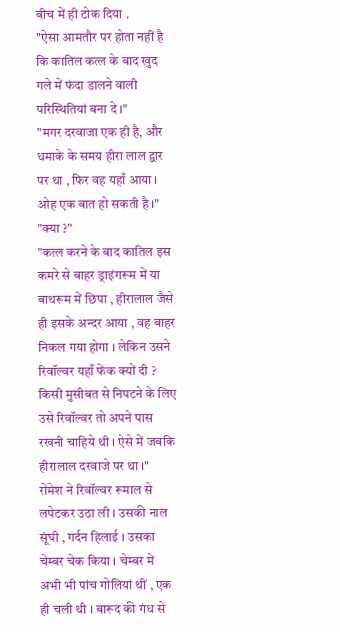बीच में ही टोक दिया .
"ऐसा आमतौर पर होता नहीं है कि कातिल कत्ल के बाद खुद गले में फंदा डालने वाली परिस्थितियां बना दे ।"
"मगर दरवाजा एक ही है, और धमाके के समय हीरा लाल द्वार पर था , फिर वह यहाँ आया । ओह एक बात हो सकती है ।"
"क्या ?"
"कत्ल करने के बाद कातिल इस कमरे से बाहर ड्राइंगरूम में या बाथरूम में छिपा , हीरालाल जैसे ही इसके अन्दर आया , वह बाहर निकल गया होगा । लेकिन उसने रिवॉल्वर यहाँ फेंक क्यों दी ? किसी मुसीबत से निपटने के लिए उसे रिवॉल्वर तो अपने पास रखनी चाहिये थी । ऐसे में जबकि हीरालाल दरवाजे पर था ।"
रोमेश ने रिवॉल्वर रूमाल से लपेटकर उठा ली । उसकी नाल सूंघी , गर्दन हिलाई । उसका चेम्बर चेक किया । चेम्बर में अभी भी पांच गोलियां थीं , एक ही चली थी । बारूद की गंध से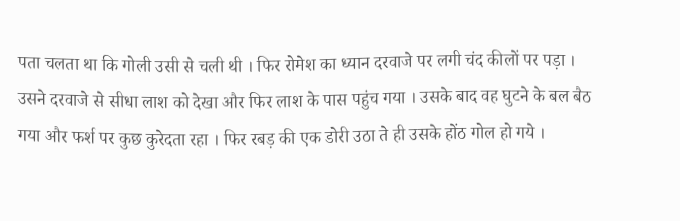पता चलता था कि गोली उसी से चली थी । फिर रोमेश का ध्यान दरवाजे पर लगी चंद कीलों पर पड़ा । उसने दरवाजे से सीधा लाश को देखा और फिर लाश के पास पहुंच गया । उसके बाद वह घुटने के बल बैठ गया और फर्श पर कुछ कुरेदता रहा । फिर रबड़ की एक डोरी उठा ते ही उसके होंठ गोल हो गये ।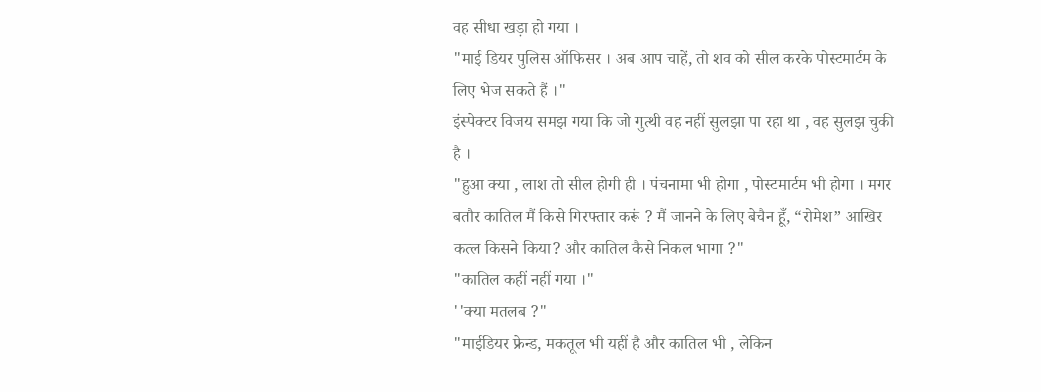वह सीधा खड़ा हो गया ।
"माई डियर पुलिस ऑफिसर । अब आप चाहें, तो शव को सील करके पोस्टमार्टम के लिए भेज सकते हैं ।"
इंस्पेक्टर विजय समझ गया कि जो गुत्थी वह नहीं सुलझा पा रहा था , वह सुलझ चुकी है ।
"हुआ क्या , लाश तो सील होगी ही । पंचनामा भी होगा , पोस्टमार्टम भी होगा । मगर बतौर कातिल मैं किसे गिरफ्तार करूं ? मैं जानने के लिए बेचैन हूँ, “रोमेश” आखिर कत्ल किसने किया? और कातिल कैसे निकल भागा ?"
"कातिल कहीं नहीं गया ।"
''क्या मतलब ?"
"माईडियर फ्रेन्ड, मकतूल भी यहीं है और कातिल भी , लेकिन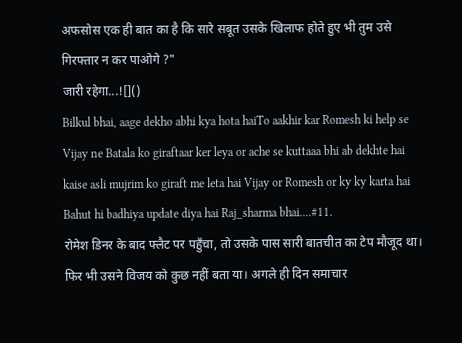अफसोस एक ही बात का है कि सारे सबूत उसके खिलाफ होते हुए भी तुम उसे गिरफ्तार न कर पाओगे ?"
जारी रहेगा...![]()
Bilkul bhai, aage dekho abhi kya hota haiTo aakhir kar Romesh ki help se Vijay ne Batala ko giraftaar ker leya or ache se kuttaaa bhi ab dekhte hai kaise asli mujrim ko giraft me leta hai Vijay or Romesh or ky ky karta hai
Bahut hi badhiya update diya hai Raj_sharma bhai....#11.
रोमेश डिनर के बाद फ्लैट पर पहुँचा, तो उसके पास सारी बातचीत का टेप मौजूद था। फिर भी उसने विजय को कुछ नहीं बता या। अगले ही दिन समाचार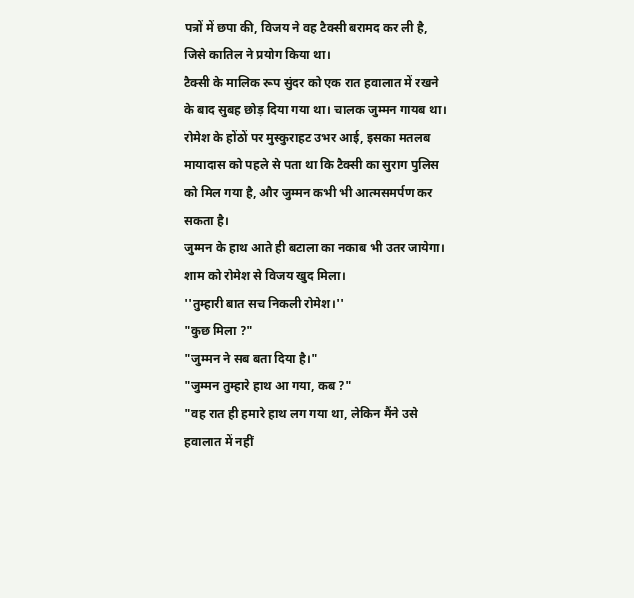पत्रों में छपा की, विजय ने वह टैक्सी बरामद कर ली है, जिसे कातिल ने प्रयोग किया था।
टैक्सी के मालिक रूप सुंदर को एक रात हवालात में रखने के बाद सुबह छोड़ दिया गया था। चालक जुम्मन गायब था। रोमेश के होंठों पर मुस्कुराहट उभर आई, इसका मतलब मायादास को पहले से पता था कि टैक्सी का सुराग पुलिस को मिल गया है, और जुम्मन कभी भी आत्मसमर्पण कर सकता है।
जुम्मन के हाथ आते ही बटाला का नकाब भी उतर जायेगा। शाम को रोमेश से विजय खुद मिला।
''तुम्हारी बात सच निकली रोमेश।''
"कुछ मिला ?"
"जुम्मन ने सब बता दिया है।"
"जुम्मन तुम्हारे हाथ आ गया, कब ?"
"वह रात ही हमारे हाथ लग गया था, लेकिन मैंने उसे हवालात में नहीं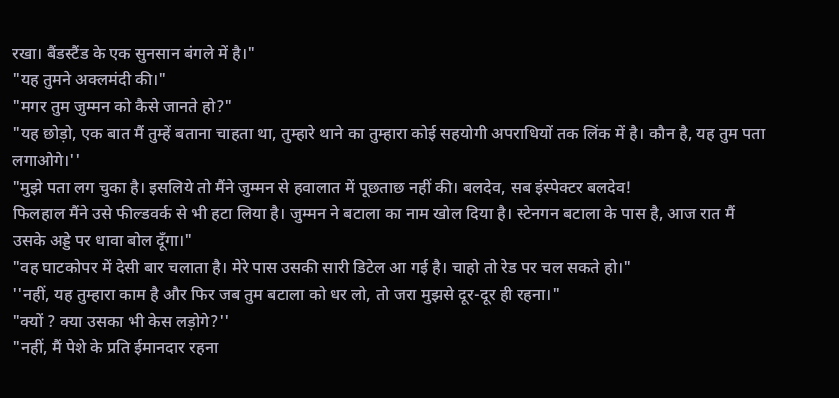रखा। बैंडस्टैंड के एक सुनसान बंगले में है।"
"यह तुमने अक्लमंदी की।"
"मगर तुम जुम्मन को कैसे जानते हो?"
"यह छोड़ो, एक बात मैं तुम्हें बताना चाहता था, तुम्हारे थाने का तुम्हारा कोई सहयोगी अपराधियों तक लिंक में है। कौन है, यह तुम पता लगाओगे।''
"मुझे पता लग चुका है। इसलिये तो मैंने जुम्मन से हवालात में पूछताछ नहीं की। बलदेव, सब इंस्पेक्टर बलदेव!
फिलहाल मैंने उसे फील्डवर्क से भी हटा लिया है। जुम्मन ने बटाला का नाम खोल दिया है। स्टेनगन बटाला के पास है, आज रात मैं उसके अड्डे पर धावा बोल दूँगा।"
"वह घाटकोपर में देसी बार चलाता है। मेरे पास उसकी सारी डिटेल आ गई है। चाहो तो रेड पर चल सकते हो।"
''नहीं, यह तुम्हारा काम है और फिर जब तुम बटाला को धर लो, तो जरा मुझसे दूर-दूर ही रहना।"
"क्यों ? क्या उसका भी केस लड़ोगे?''
"नहीं, मैं पेशे के प्रति ईमानदार रहना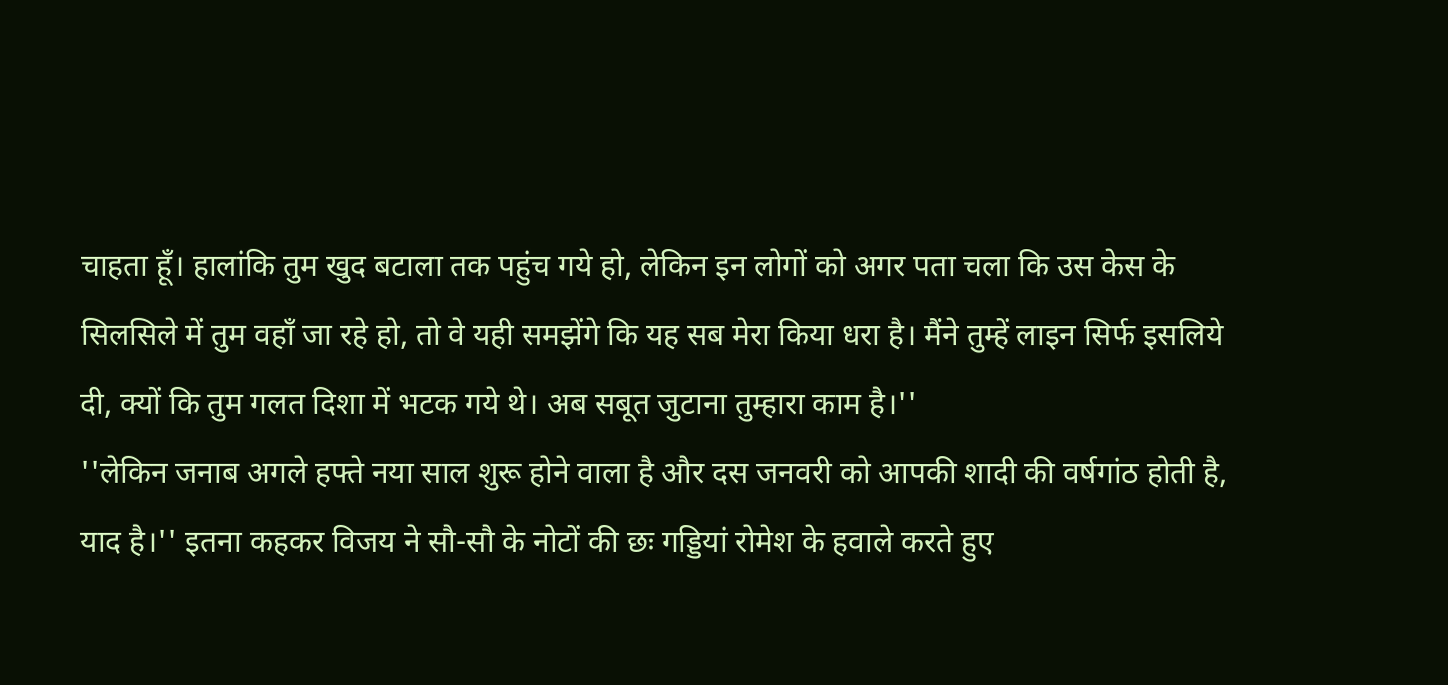चाहता हूँ। हालांकि तुम खुद बटाला तक पहुंच गये हो, लेकिन इन लोगों को अगर पता चला कि उस केस के सिलसिले में तुम वहाँ जा रहे हो, तो वे यही समझेंगे कि यह सब मेरा किया धरा है। मैंने तुम्हें लाइन सिर्फ इसलिये दी, क्यों कि तुम गलत दिशा में भटक गये थे। अब सबूत जुटाना तुम्हारा काम है।''
''लेकिन जनाब अगले हफ्ते नया साल शुरू होने वाला है और दस जनवरी को आपकी शादी की वर्षगांठ होती है, याद है।'' इतना कहकर विजय ने सौ-सौ के नोटों की छः गड्डियां रोमेश के हवाले करते हुए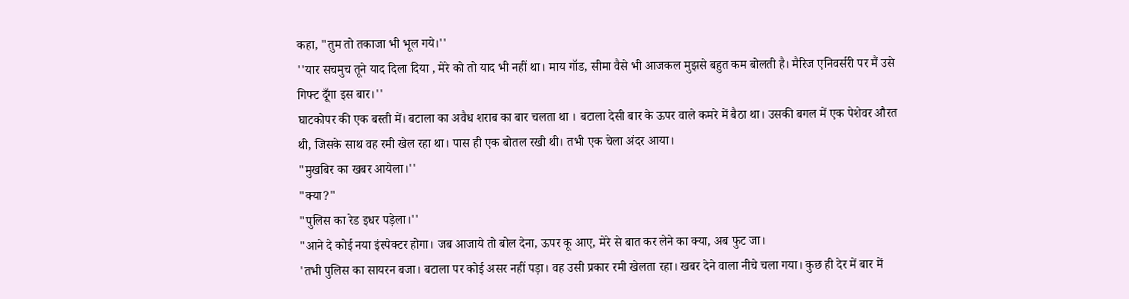कहा, "तुम तो तकाजा भी भूल गये।''
''यार सचमुच तूने याद दिला दिया , मेरे को तो याद भी नहीं था। माय गॉड, सीमा वैसे भी आजकल मुझसे बहुत कम बोलती है। मैरिज एनिवर्सरी पर मैं उसे गिफ्ट दूँगा इस बार।''
घाटकोपर की एक बस्ती में। बटाला का अवैध शराब का बार चलता था । बटाला देसी बार के ऊपर वाले कमरे में बैठा था। उसकी बगल में एक पेशेवर औरत थी, जिसके साथ वह रमी खेल रहा था। पास ही एक बोतल रखी थी। तभी एक चेला अंदर आया।
"मुखबिर का खबर आयेला।''
"क्या?"
"पुलिस का रेड इधर पड़ेला।''
"आने दे कोई नया इंस्पेक्टर होगा। जब आजाये तो बोल देना, ऊपर कू आए, मेरे से बात कर लेने का क्या, अब फुट जा।
'तभी पुलिस का सायरन बजा। बटाला पर कोई असर नहीं पड़ा। वह उसी प्रकार रमी खेलता रहा। खबर देने वाला नीचे चला गया। कुछ ही देर में बार में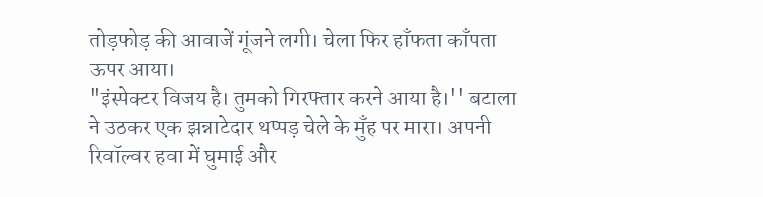तोड़फोड़ की आवाजें गूंजने लगी। चेला फिर हाँफता काँपता ऊपर आया।
"इंस्पेक्टर विजय है। तुमको गिरफ्तार करने आया है।'' बटाला ने उठकर एक झन्नाटेदार थप्पड़ चेले के मुँह पर मारा। अपनी रिवॉल्वर हवा में घुमाई और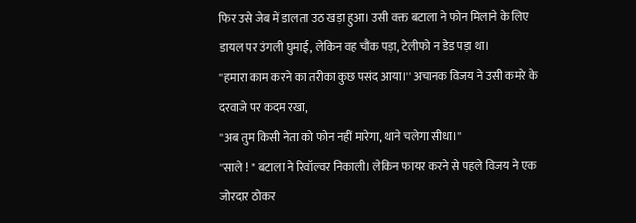फिर उसे जेब में डालता उठ खड़ा हुआ। उसी वक्त बटाला ने फोन मिलाने के लिए डायल पर उंगली घुमाई, लेकिन वह चौंक पड़ा, टेलीफो न डेड पड़ा था।
''हमारा काम करने का तरीका कुछ पसंद आया।'' अचानक विजय ने उसी कमरे के दरवाजे पर कदम रखा,
''अब तुम किसी नेता को फोन नहीं मारेगा, थाने चलेगा सीधा।''
''साले ! " बटाला ने रिवॉल्वर निकाली। लेकिन फायर करने से पहले विजय ने एक जोरदार ठोकर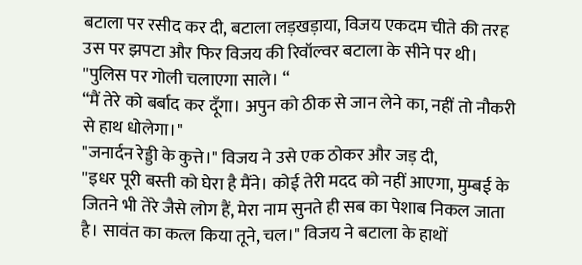बटाला पर रसीद कर दी, बटाला लड़खड़ाया, विजय एकदम चीते की तरह उस पर झपटा और फिर विजय की रिवॉल्वर बटाला के सीने पर थी।
''पुलिस पर गोली चलाएगा साले। “
“मैं तेरे को बर्बाद कर दूँगा। अपुन को ठीक से जान लेने का, नहीं तो नौकरी से हाथ धोलेगा।"
"जनार्दन रेड्डी के कुत्ते।" विजय ने उसे एक ठोकर और जड़ दी,
''इधर पूरी बस्ती को घेरा है मैंने। कोई तेरी मदद को नहीं आएगा, मुम्बई के जितने भी तेरे जैसे लोग हैं, मेरा नाम सुनते ही सब का पेशाब निकल जाता है। सावंत का कत्ल किया तूने, चल।" विजय ने बटाला के हाथों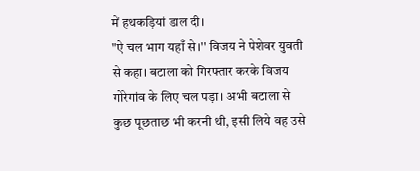में हथकड़ियां डाल दी।
"ऐ चल भाग यहाँ से।'' विजय ने पेशेवर युवती से कहा। बटाला को गिरफ्तार करके विजय गोरेगांव के लिए चल पड़ा। अभी बटाला से कुछ पूछताछ भी करनी थी, इसी लिये वह उसे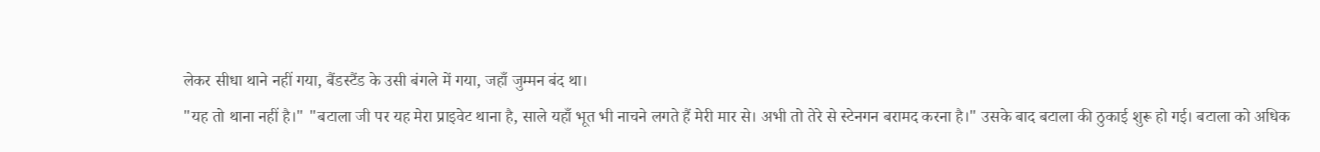लेकर सीधा थाने नहीं गया, बैंडस्टैंड के उसी बंगले में गया, जहाँ जुम्मन बंद था।
"यह तो थाना नहीं है।" "बटाला जी पर यह मेरा प्राइवेट थाना है, साले यहाँ भूत भी नाचने लगते हैं मेरी मार से। अभी तो तेरे से स्टेनगन बरामद करना है।" उसके बाद बटाला की ठुकाई शुरू हो गई। बटाला को अधिक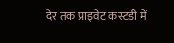देर तक प्राइवेट कस्टडी में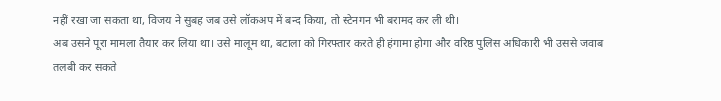नहीं रखा जा सकता था, विजय ने सुबह जब उसे लॉकअप में बन्द किया, तो स्टेनगन भी बरामद कर ली थी।
अब उसने पूरा मामला तैयार कर लिया था। उसे मालूम था, बटाला को गिरफ्तार करते ही हंगामा होगा और वरिष्ठ पुलिस अधिकारी भी उससे जवाब तलबी कर सकते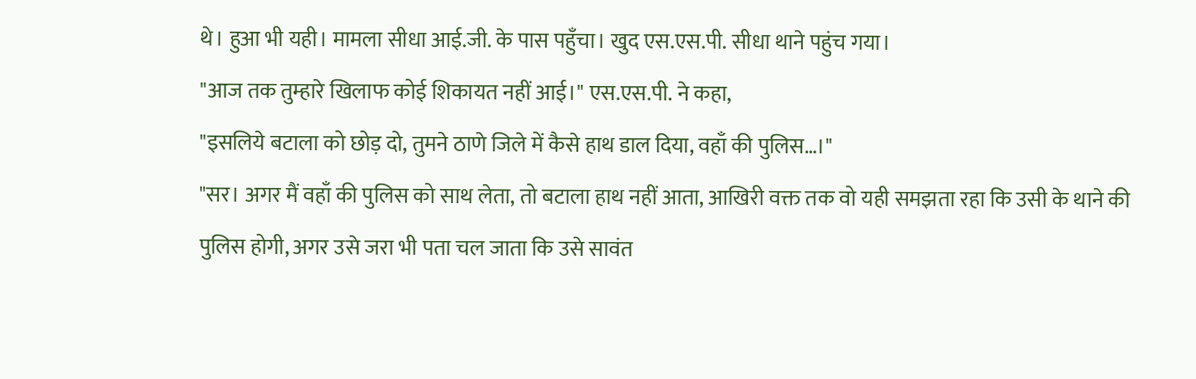थे। हुआ भी यही। मामला सीधा आई.जी. के पास पहुँचा। खुद एस.एस.पी. सीधा थाने पहुंच गया।
"आज तक तुम्हारे खिलाफ कोई शिकायत नहीं आई।" एस.एस.पी. ने कहा,
"इसलिये बटाला को छोड़ दो, तुमने ठाणे जिले में कैसे हाथ डाल दिया, वहाँ की पुलिस…।"
"सर। अगर मैं वहाँ की पुलिस को साथ लेता, तो बटाला हाथ नहीं आता, आखिरी वक्त तक वो यही समझता रहा कि उसी के थाने की पुलिस होगी, अगर उसे जरा भी पता चल जाता कि उसे सावंत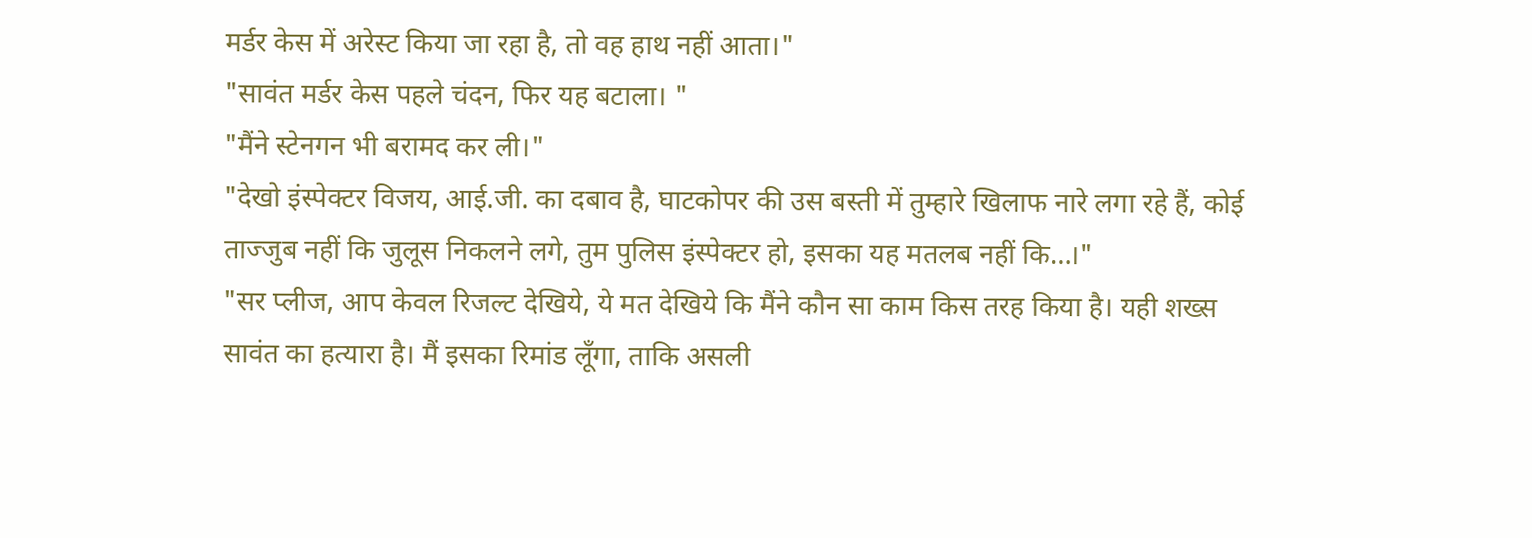मर्डर केस में अरेस्ट किया जा रहा है, तो वह हाथ नहीं आता।"
"सावंत मर्डर केस पहले चंदन, फिर यह बटाला। "
"मैंने स्टेनगन भी बरामद कर ली।"
"देखो इंस्पेक्टर विजय, आई.जी. का दबाव है, घाटकोपर की उस बस्ती में तुम्हारे खिलाफ नारे लगा रहे हैं, कोई ताज्जुब नहीं कि जुलूस निकलने लगे, तुम पुलिस इंस्पेक्टर हो, इसका यह मतलब नहीं कि…।"
"सर प्लीज, आप केवल रिजल्ट देखिये, ये मत देखिये कि मैंने कौन सा काम किस तरह किया है। यही शख्स सावंत का हत्यारा है। मैं इसका रिमांड लूँगा, ताकि असली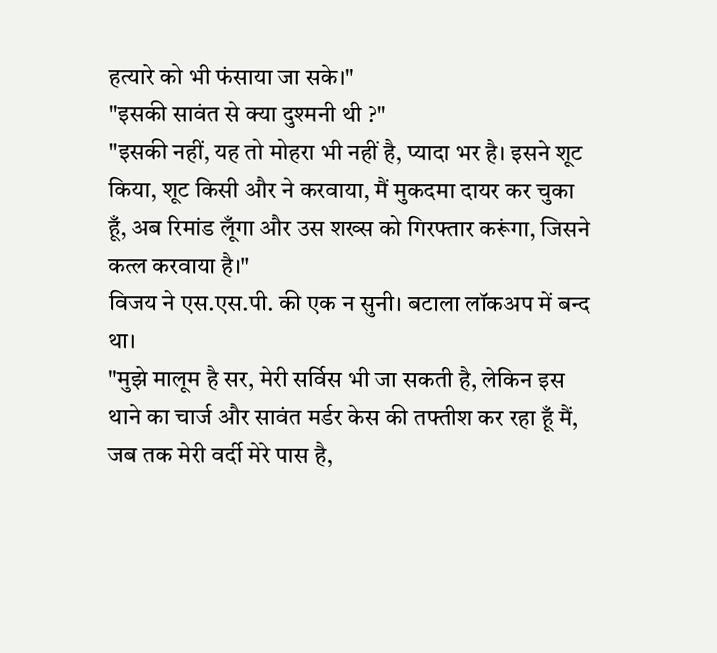हत्यारे को भी फंसाया जा सके।"
"इसकी सावंत से क्या दुश्मनी थी ?"
"इसकी नहीं, यह तो मोहरा भी नहीं है, प्यादा भर है। इसने शूट किया, शूट किसी और ने करवाया, मैं मुकदमा दायर कर चुका हूँ, अब रिमांड लूँगा और उस शख्स को गिरफ्तार करूंगा, जिसने कत्ल करवाया है।"
विजय ने एस.एस.पी. की एक न सुनी। बटाला लॉकअप में बन्द था।
"मुझे मालूम है सर, मेरी सर्विस भी जा सकती है, लेकिन इस थाने का चार्ज और सावंत मर्डर केस की तफ्तीश कर रहा हूँ मैं, जब तक मेरी वर्दी मेरे पास है,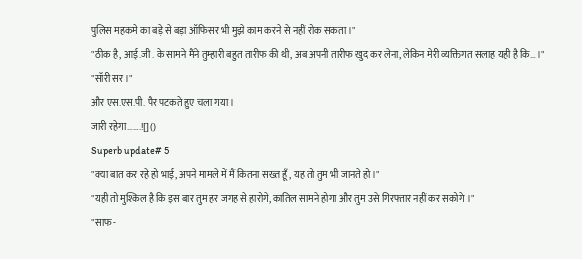पुलिस महकमे का बड़े से बड़ा ऑफिसर भी मुझे काम करने से नहीं रोक सकता।"
"ठीक है, आई.जी . के सामने मैंने तुम्हारी बहुत तारीफ की थी, अब अपनी तारीफ खुद कर लेना, लेकिन मेरी व्यक्तिगत सलाह यही है कि…।"
"सॉरी सर।"
और एस.एस.पी. पैर पटकते हुए चला गया।
जारी रहेगा…….![]()
Superb update# 5
"क्या बात कर रहे हो भाई, अपने मामले में मैं कितना सख्त हूँ, यह तो तुम भी जानते हो।"
"यही तो मुश्किल है कि इस बार तुम हर जगह से हारोगे, कातिल सामने होगा और तुम उसे गिरफ्तार नहीं कर सकोगे ।"
"साफ-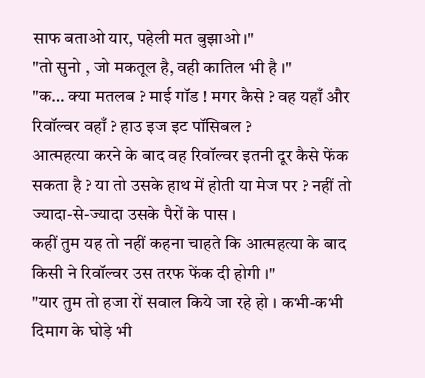साफ बताओ यार, पहेली मत बुझाओ ।"
"तो सुनो , जो मकतूल है, वही कातिल भी है ।"
"क… क्या मतलब ? माई गॉड ! मगर कैसे ? वह यहाँ और रिवॉल्वर वहाँ ? हाउ इज इट पॉसिबल ?
आत्महत्या करने के बाद वह रिवॉल्वर इतनी दूर कैसे फेंक सकता है ? या तो उसके हाथ में होती या मेज पर ? नहीं तो ज्यादा-से-ज्यादा उसके पैरों के पास ।
कहीं तुम यह तो नहीं कहना चाहते कि आत्महत्या के बाद किसी ने रिवॉल्वर उस तरफ फेंक दी होगी ।"
"यार तुम तो हजा रों सवाल किये जा रहे हो । कभी-कभी दिमाग के घोड़े भी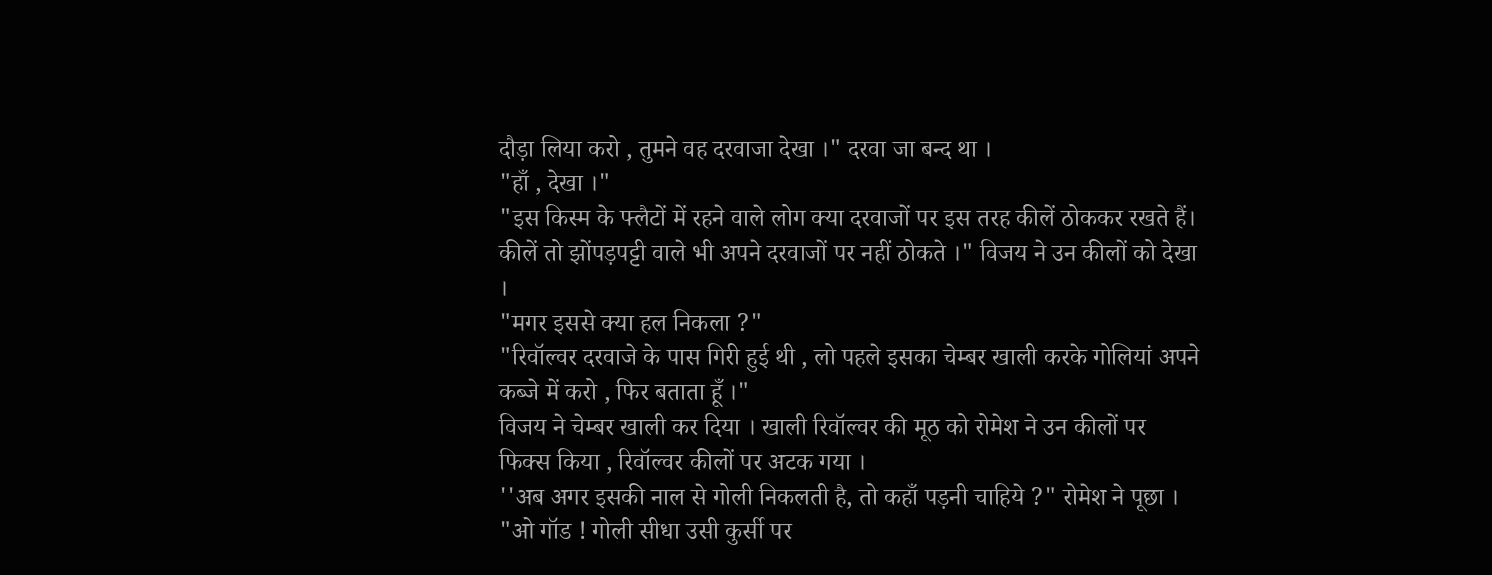दौड़ा लिया करो , तुमने वह दरवाजा देखा ।" दरवा जा बन्द था ।
"हाँ , देखा ।"
"इस किस्म के फ्लैटों में रहने वाले लोग क्या दरवाजों पर इस तरह कीलें ठोककर रखते हैं। कीलें तो झोंपड़पट्टी वाले भी अपने दरवाजों पर नहीं ठोकते ।" विजय ने उन कीलों को देखा ।
"मगर इससे क्या हल निकला ?"
"रिवॉल्वर दरवाजे के पास गिरी हुई थी , लो पहले इसका चेम्बर खाली करके गोलियां अपने कब्जे में करो , फिर बताता हूँ ।"
विजय ने चेम्बर खाली कर दिया । खाली रिवॉल्वर की मूठ को रोमेश ने उन कीलों पर फिक्स किया , रिवॉल्वर कीलों पर अटक गया ।
''अब अगर इसकी नाल से गोली निकलती है, तो कहाँ पड़नी चाहिये ?" रोमेश ने पूछा ।
"ओ गॉड ! गोली सीधा उसी कुर्सी पर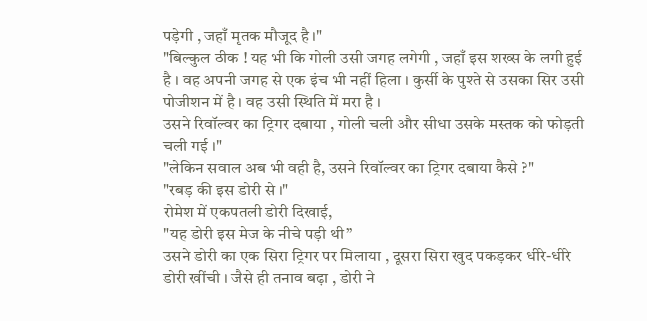पड़ेगी , जहाँ मृतक मौजूद है ।"
"बिल्कुल ठीक ! यह भी कि गोली उसी जगह लगेगी , जहाँ इस शख्स के लगी हुई है । वह अपनी जगह से एक इंच भी नहीं हिला । कुर्सी के पुश्ते से उसका सिर उसी पोजीशन में है । वह उसी स्थिति में मरा है ।
उसने रिवॉल्वर का ट्रिगर दबाया , गोली चली और सीधा उसके मस्तक को फोड़ती चली गई ।"
"लेकिन सवाल अब भी वही है, उसने रिवॉल्वर का ट्रिगर दबाया कैसे ?"
"रबड़ की इस डोरी से ।"
रोमेश में एकपतली डोरी दिखाई,
"यह डोरी इस मेज के नीचे पड़ी थी”
उसने डोरी का एक सिरा ट्रिगर पर मिलाया , दूसरा सिरा खुद पकड़कर धीरे-धीरे डोरी खींची । जैसे ही तनाव बढ़ा , डोरी ने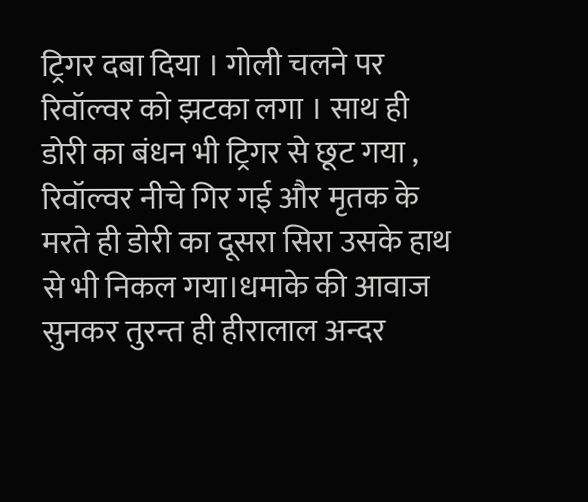ट्रिगर दबा दिया । गोली चलने पर रिवॉल्वर को झटका लगा । साथ ही डोरी का बंधन भी ट्रिगर से छूट गया , रिवॉल्वर नीचे गिर गई और मृतक के मरते ही डोरी का दूसरा सिरा उसके हाथ से भी निकल गया।धमाके की आवाज सुनकर तुरन्त ही हीरालाल अन्दर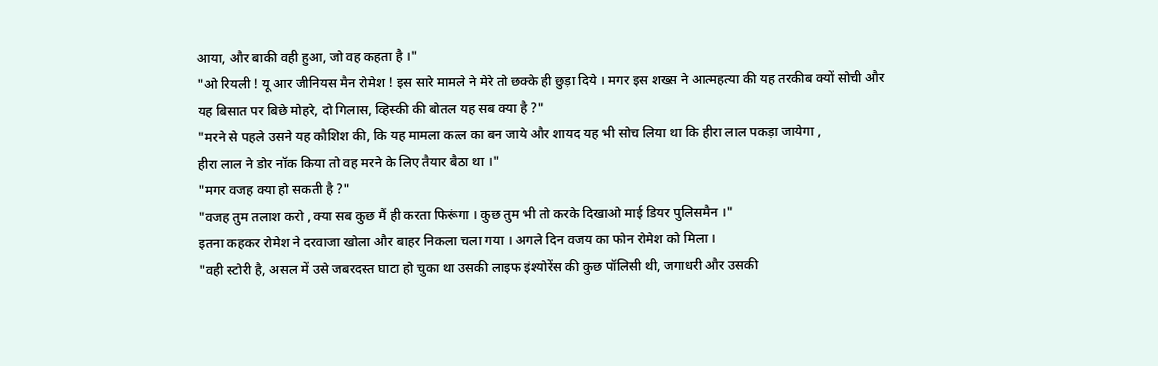आया, और बाकी वही हुआ, जो वह कहता है ।"
"ओ रियली ! यू आर जीनियस मैन रोमेश ! इस सारे मामले ने मेरे तो छक्के ही छुड़ा दिये । मगर इस शख्स ने आत्महत्या की यह तरकीब क्यों सोची और यह बिसात पर बिछे मोहरे, दो गिलास, व्हिस्की की बोतल यह सब क्या है ?"
"मरने से पहले उसने यह कौशिश की, कि यह मामला कत्ल का बन जाये और शायद यह भी सोच लिया था कि हीरा लाल पकड़ा जायेगा ,
हीरा लाल ने डोर नॉक किया तो वह मरने के लिए तैयार बैठा था ।"
"मगर वजह क्या हो सकती है ?"
"वजह तुम तलाश करो , क्या सब कुछ मैं ही करता फिरूंगा । कुछ तुम भी तो करके दिखाओ माई डियर पुलिसमैन ।"
इतना कहकर रोमेश ने दरवाजा खोला और बाहर निकला चला गया । अगले दिन वजय का फोन रोमेश को मिला ।
"वही स्टोरी है, असल में उसे जबरदस्त घाटा हो चुका था उसकी लाइफ इंश्योरेंस की कुछ पॉलिसी थी, जगाधरी और उसकी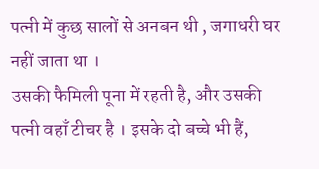पत्नी में कुछ सालों से अनबन थी , जगाधरी घर नहीं जाता था ।
उसकी फैमिली पूना में रहती है, और उसकी पत्नी वहाँ टीचर है । इसके दो बच्चे भी हैं,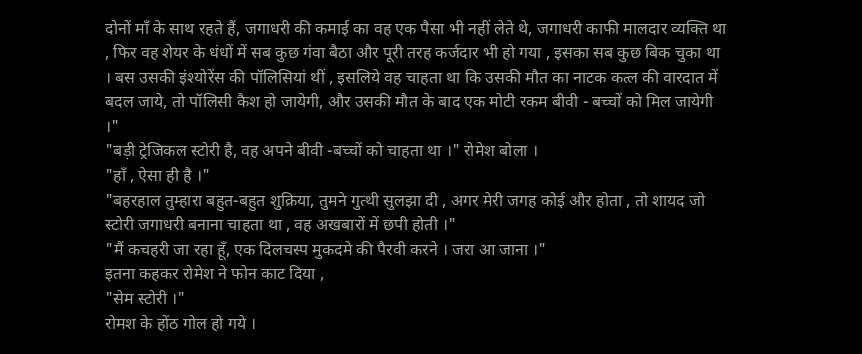दोनों माँ के साथ रहते हैं, जगाधरी की कमाई का वह एक पैसा भी नहीं लेते थे, जगाधरी काफी मालदार व्यक्ति था , फिर वह शेयर के धंधों में सब कुछ गंवा बैठा और पूरी तरह कर्जदार भी हो गया , इसका सब कुछ बिक चुका था । बस उसकी इंश्योरेंस की पॉलिसियां थीं , इसलिये वह चाहता था कि उसकी मौत का नाटक कत्ल की वारदात में बदल जाये, तो पॉलिसी कैश हो जायेगी, और उसकी मौत के बाद एक मोटी रकम बीवी - बच्चों को मिल जायेगी ।"
"बड़ी ट्रेजिकल स्टोरी है, वह अपने बीवी -बच्चों को चाहता था ।" रोमेश बोला ।
"हाँ , ऐसा ही है ।"
"बहरहाल तुम्हारा बहुत-बहुत शुक्रिया, तुमने गुत्थी सुलझा दी , अगर मेरी जगह कोई और होता , तो शायद जो स्टोरी जगाधरी बनाना चाहता था , वह अखबारों में छपी होती ।"
"मैं कचहरी जा रहा हूँ, एक दिलचस्प मुकदमे की पैरवी करने । जरा आ जाना ।"
इतना कहकर रोमेश ने फोन काट दिया ,
"सेम स्टोरी ।"
रोमश के होंठ गोल हो गये ।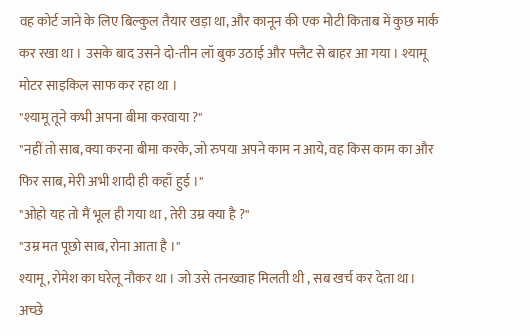वह कोर्ट जाने के लिए बिल्कुल तैयार खड़ा था, और कानून की एक मोटी किताब में कुछ मार्क कर रखा था । उसके बाद उसने दो-तीन लॉ बुक उठाई और फ्लैट से बाहर आ गया । श्यामू मोटर साइकिल साफ कर रहा था ।
"श्यामू तूने कभी अपना बीमा करवाया ?"
"नहीं तो साब, क्या करना बीमा करके, जो रुपया अपने काम न आये, वह किस काम का और फिर साब, मेरी अभी शादी ही कहाँ हुई ।"
"ओहो यह तो मैं भूल ही गया था , तेरी उम्र क्या है ?"
"उम्र मत पूछो साब, रोना आता है ।"
श्यामू, रोमेश का घरेलू नौकर था । जो उसे तनख्वाह मिलती थी , सब खर्च कर देता था। अच्छे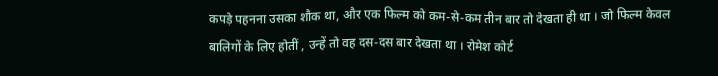कपड़े पहनना उसका शौक था, और एक फिल्म को कम-से-कम तीन बार तो देखता ही था । जो फिल्म केवल बालिगों के लिए होतीं , उन्हें तो वह दस-दस बार देखता था । रोमेश कोर्ट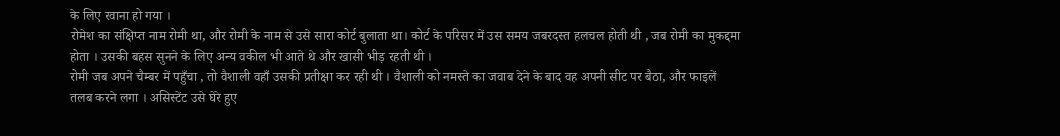के लिए रवाना हो गया ।
रोमेश का संक्षिप्त नाम रोमी था, और रोमी के नाम से उसे सारा कोर्ट बुलाता था। कोर्ट के परिसर में उस समय जबरदस्त हलचल होती थी , जब रोमी का मुकद्दमा होता । उसकी बहस सुनने के लिए अन्य वकील भी आते थे और खासी भीड़ रहती थी ।
रोमी जब अपने चैम्बर में पहुँचा , तो वैशाली वहाँ उसकी प्रतीक्षा कर रही थी । वैशाली को नमस्ते का जवाब देने के बाद वह अपनी सीट पर बैठा, और फाइलें तलब करने लगा । असिस्टेंट उसे घेरे हुए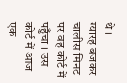थे ।
ग्यारह बजकर चालीस मिनट पर वह कोर्ट में पहुँचा । उस कोर्ट में आज एक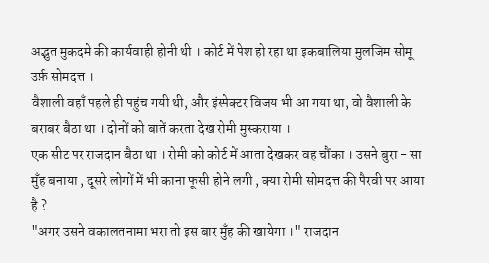अद्भुत मुकदमे की कार्यवाही होनी थी । कोर्ट में पेश हो रहा था इकबालिया मुलजिम सोमू उर्फ़ सोमदत्त ।
वैशाली वहाँ पहले ही पहुंच गयी थी, और इंस्पेक्टर विजय भी आ गया था, वो वैशाली के बराबर बैठा था । दोनों को बातें करता देख रोमी मुस्कराया ।
एक सीट पर राजदान बैठा था । रोमी को कोर्ट में आता देखकर वह चौंका । उसने बुरा - सा मुँह बनाया , दूसरे लोगों में भी काना फूसी होने लगी , क्या रोमी सोमदत्त की पैरवी पर आया है ?
"अगर उसने वकालतनामा भरा तो इस बार मुँह की खायेगा ।" राजदान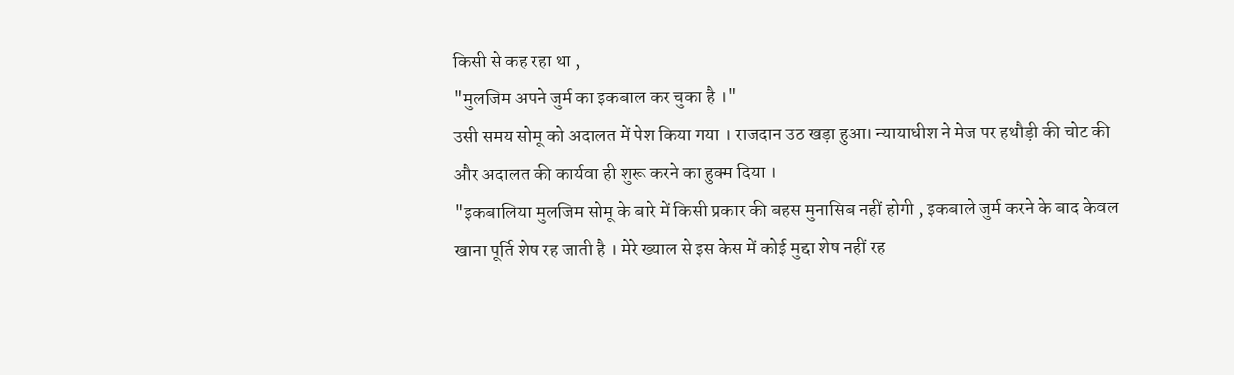किसी से कह रहा था ,
"मुलजिम अपने जुर्म का इकबाल कर चुका है ।"
उसी समय सोमू को अदालत में पेश किया गया । राजदान उठ खड़ा हुआ। न्यायाधीश ने मेज पर हथौड़ी की चोट की और अदालत की कार्यवा ही शुरू करने का हुक्म दिया ।
"इकबालिया मुलजिम सोमू के बारे में किसी प्रकार की बहस मुनासिब नहीं होगी , इकबाले जुर्म करने के बाद केवल खाना पूर्ति शेष रह जाती है । मेरे ख्याल से इस केस में कोई मुद्दा शेष नहीं रह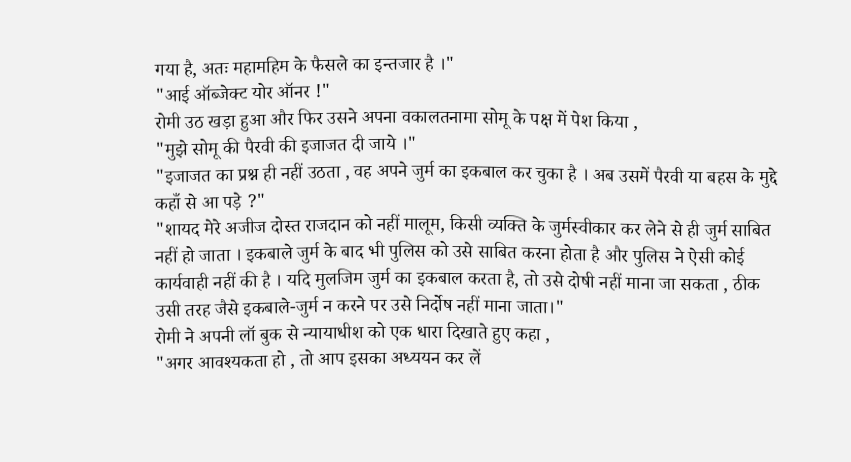गया है, अतः महामहिम के फैसले का इन्तजार है ।"
"आई ऑब्जेक्ट योर ऑनर !"
रोमी उठ खड़ा हुआ और फिर उसने अपना वकालतनामा सोमू के पक्ष में पेश किया ,
"मुझे सोमू की पैरवी की इजाजत दी जाये ।"
"इजाजत का प्रश्न ही नहीं उठता , वह अपने जुर्म का इकबाल कर चुका है । अब उसमें पैरवी या बहस के मुद्दे कहाँ से आ पड़े ?"
"शायद मेरे अजीज दोस्त राजदान को नहीं मालूम, किसी व्यक्ति के जुर्मस्वीकार कर लेने से ही जुर्म साबित नहीं हो जाता । इकबाले जुर्म के बाद भी पुलिस को उसे साबित करना होता है और पुलिस ने ऐसी कोई कार्यवाही नहीं की है । यदि मुलजिम जुर्म का इकबाल करता है, तो उसे दोषी नहीं माना जा सकता , ठीक उसी तरह जैसे इकबाले-जुर्म न करने पर उसे निर्दोष नहीं माना जाता।"
रोमी ने अपनी लॉ बुक से न्यायाधीश को एक धारा दिखाते हुए कहा ,
"अगर आवश्यकता हो , तो आप इसका अध्ययन कर लें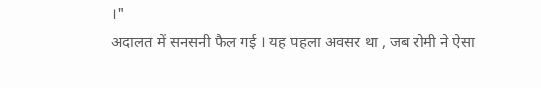।"
अदालत में सनसनी फैल गई । यह पहला अवसर था , जब रोमी ने ऐसा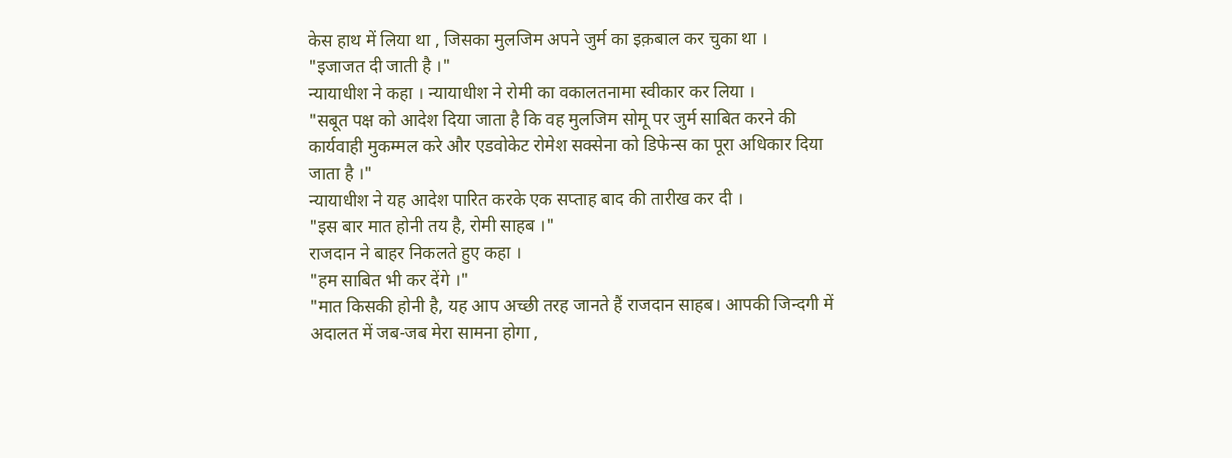केस हाथ में लिया था , जिसका मुलजिम अपने जुर्म का इक़बाल कर चुका था ।
"इजाजत दी जाती है ।"
न्यायाधीश ने कहा । न्यायाधीश ने रोमी का वकालतनामा स्वीकार कर लिया ।
"सबूत पक्ष को आदेश दिया जाता है कि वह मुलजिम सोमू पर जुर्म साबित करने की कार्यवाही मुकम्मल करे और एडवोकेट रोमेश सक्सेना को डिफेन्स का पूरा अधिकार दिया जाता है ।"
न्यायाधीश ने यह आदेश पारित करके एक सप्ताह बाद की तारीख कर दी ।
"इस बार मात होनी तय है, रोमी साहब ।"
राजदान ने बाहर निकलते हुए कहा ।
"हम साबित भी कर देंगे ।"
"मात किसकी होनी है, यह आप अच्छी तरह जानते हैं राजदान साहब। आपकी जिन्दगी में अदालत में जब-जब मेरा सामना होगा ,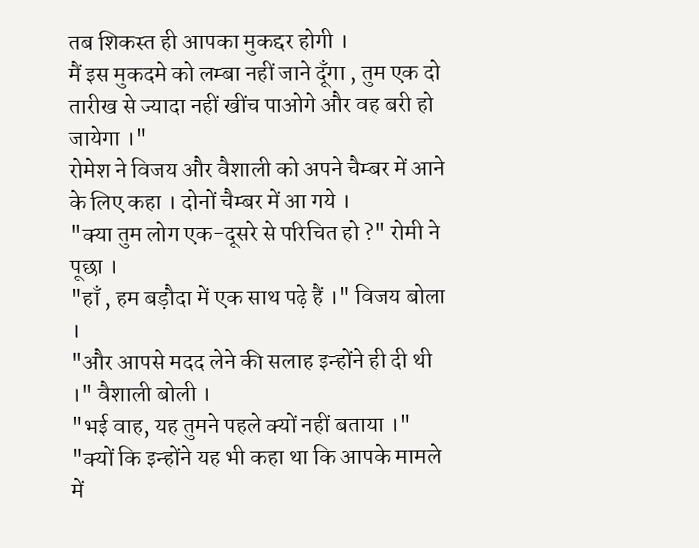तब शिकस्त ही आपका मुकद्दर होगी ।
मैं इस मुकदमे को लम्बा नहीं जाने दूँगा , तुम एक दो तारीख से ज्यादा नहीं खींच पाओगे और वह बरी हो जायेगा ।"
रोमेश ने विजय और वैशाली को अपने चैम्बर में आने के लिए कहा । दोनों चैम्बर में आ गये ।
"क्या तुम लोग एक-दूसरे से परिचित हो ?" रोमी ने पूछा ।
"हाँ , हम बड़ौदा में एक साथ पढ़े हैं ।" विजय बोला ।
"और आपसे मदद लेने की सलाह इन्होंने ही दी थी ।" वैशाली बोली ।
"भई वाह, यह तुमने पहले क्यों नहीं बताया ।"
"क्यों कि इन्होंने यह भी कहा था कि आपके मामले में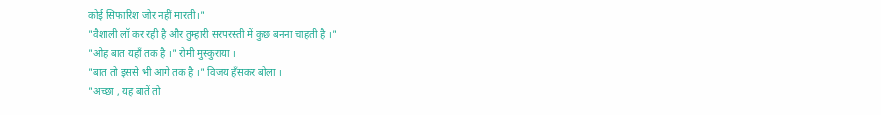कोई सिफारिश जोर नहीं मारती।"
"वैशाली लॉ कर रही है और तुम्हारी सरपरस्ती में कुछ बनना चाहती है ।"
"ओह बात यहाँ तक है ।" रोमी मुस्कुराया ।
"बात तो इससे भी आगे तक है ।" विजय हँसकर बोला ।
"अच्छा , यह बातें तो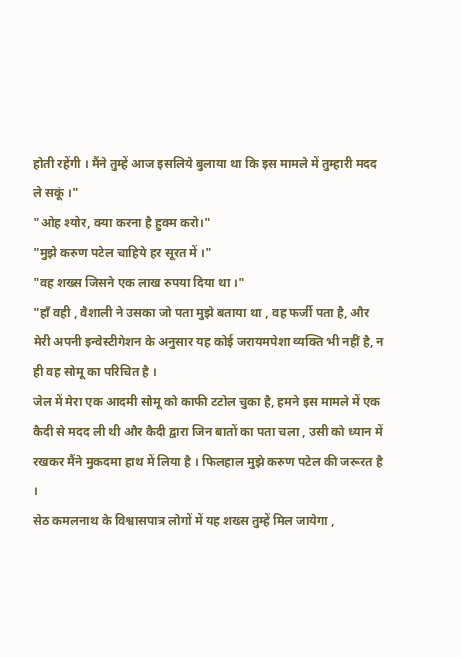होती रहेंगी । मैंने तुम्हें आज इसलिये बुलाया था कि इस मामले में तुम्हारी मदद ले सकूं ।"
"ओह श्योर, क्या करना है हुक्म करो।"
"मुझे करुण पटेल चाहिये हर सूरत में ।"
"वह शख्स जिसने एक लाख रुपया दिया था ।"
"हाँ वही , वैशाली ने उसका जो पता मुझे बताया था , वह फर्जी पता है, और मेरी अपनी इन्वेस्टीगेशन के अनुसार यह कोई जरायमपेशा व्यक्ति भी नहीं है, न ही वह सोमू का परिचित है ।
जेल में मेरा एक आदमी सोमू को काफी टटोल चुका है, हमने इस मामले में एक कैदी से मदद ली थी और कैदी द्वारा जिन बातों का पता चला , उसी को ध्यान में रखकर मैंने मुकदमा हाथ में लिया है । फिलहाल मुझे करुण पटेल की जरूरत है ।
सेठ कमलनाथ के विश्वासपात्र लोगों में यह शख्स तुम्हें मिल जायेगा ,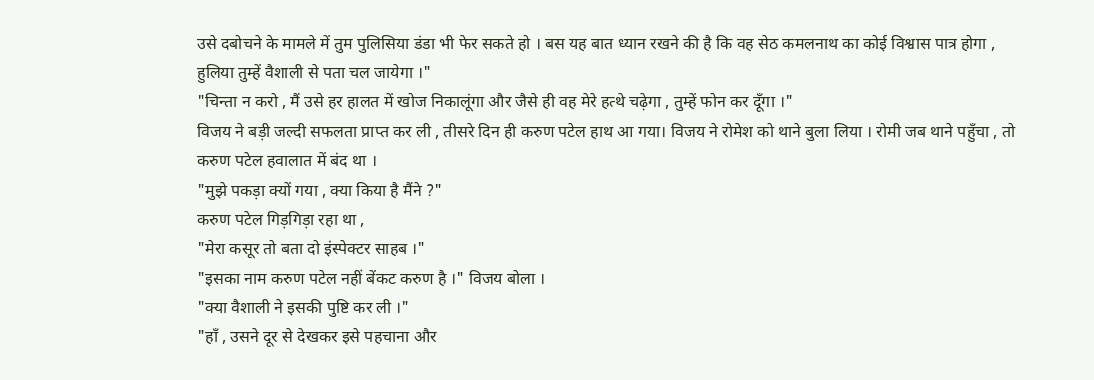उसे दबोचने के मामले में तुम पुलिसिया डंडा भी फेर सकते हो । बस यह बात ध्यान रखने की है कि वह सेठ कमलनाथ का कोई विश्वास पात्र होगा , हुलिया तुम्हें वैशाली से पता चल जायेगा ।"
"चिन्ता न करो , मैं उसे हर हालत में खोज निकालूंगा और जैसे ही वह मेरे हत्थे चढ़ेगा , तुम्हें फोन कर दूँगा ।"
विजय ने बड़ी जल्दी सफलता प्राप्त कर ली , तीसरे दिन ही करुण पटेल हाथ आ गया। विजय ने रोमेश को थाने बुला लिया । रोमी जब थाने पहुँचा , तो करुण पटेल हवालात में बंद था ।
"मुझे पकड़ा क्यों गया , क्या किया है मैंने ?"
करुण पटेल गिड़गिड़ा रहा था ,
"मेरा कसूर तो बता दो इंस्पेक्टर साहब ।"
"इसका नाम करुण पटेल नहीं बेंकट करुण है ।" विजय बोला ।
"क्या वैशाली ने इसकी पुष्टि कर ली ।"
"हाँ , उसने दूर से देखकर इसे पहचाना और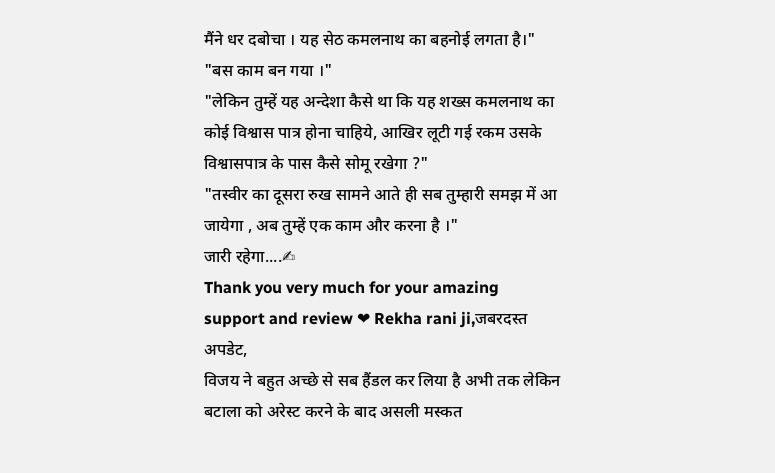मैंने धर दबोचा । यह सेठ कमलनाथ का बहनोई लगता है।"
"बस काम बन गया ।"
"लेकिन तुम्हें यह अन्देशा कैसे था कि यह शख्स कमलनाथ का कोई विश्वास पात्र होना चाहिये, आखिर लूटी गई रकम उसके विश्वासपात्र के पास कैसे सोमू रखेगा ?"
"तस्वीर का दूसरा रुख सामने आते ही सब तुम्हारी समझ में आ जायेगा , अब तुम्हें एक काम और करना है ।"
जारी रहेगा....✍
Thank you very much for your amazing support and review ❤ Rekha rani ji,जबरदस्त अपडेट,
विजय ने बहुत अच्छे से सब हैंडल कर लिया है अभी तक लेकिन बटाला को अरेस्ट करने के बाद असली मस्कत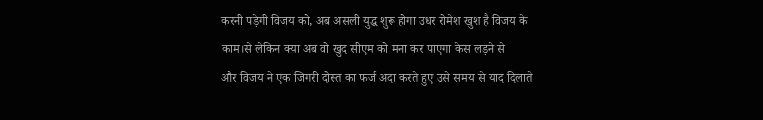करनी पड़ेगी विजय को, अब असली युद्ध शुरू होगा उधर रोमेश खुश है विजय के काम।से लेकिन क्या अब वो खुद सीएम को मना कर पाएगा केस लड़ने से
और विजय ने एक जिगरी दोस्त का फर्ज अदा करते हुए उसे समय से याद दिलाते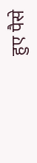हुए पैसे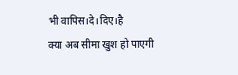भी वापिस।दे।दिए।है
क्या अब सीमा खुश हो पाएगी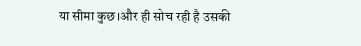या सीमा कुछ।और ही सोच रही है उसकी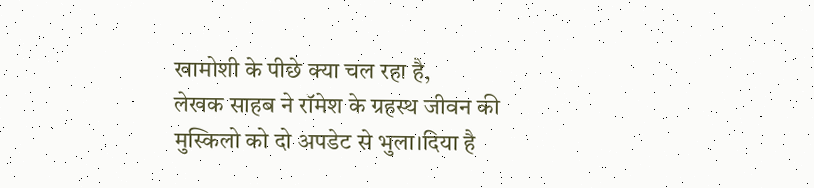खामोशी के पीछे क्या चल रहा है,
लेखक साहब ने रॉमेश के ग्रहस्थ जीवन की मुस्किलो को दो अपडेट से भुला।दिया है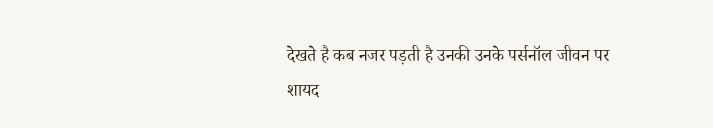देखते है कब नजर पड़ती है उनकी उनके पर्सनॉल जीवन पर
शायद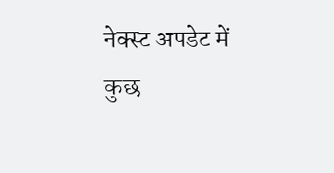नेक्स्ट अपडेट में कुछ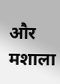और मशाला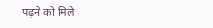पढ़ने को मिले